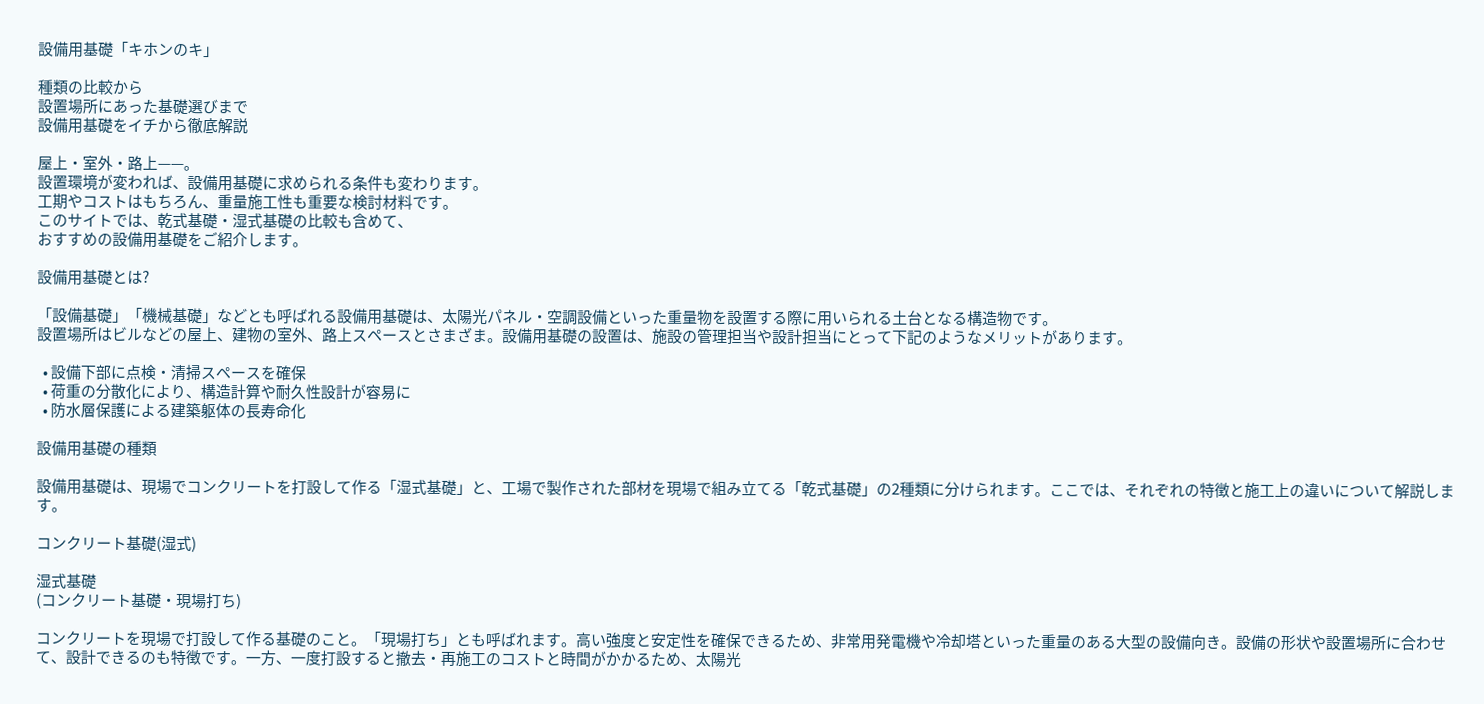設備用基礎「キホンのキ」

種類の比較から
設置場所にあった基礎選びまで
設備用基礎をイチから徹底解説

屋上・室外・路上——。
設置環境が変われば、設備用基礎に求められる条件も変わります。
工期やコストはもちろん、重量施工性も重要な検討材料です。
このサイトでは、乾式基礎・湿式基礎の比較も含めて、
おすすめの設備用基礎をご紹介します。

設備用基礎とは?

「設備基礎」「機械基礎」などとも呼ばれる設備用基礎は、太陽光パネル・空調設備といった重量物を設置する際に用いられる土台となる構造物です。
設置場所はビルなどの屋上、建物の室外、路上スペースとさまざま。設備用基礎の設置は、施設の管理担当や設計担当にとって下記のようなメリットがあります。

  • 設備下部に点検・清掃スペースを確保
  • 荷重の分散化により、構造計算や耐久性設計が容易に
  • 防水層保護による建築躯体の長寿命化

設備用基礎の種類

設備用基礎は、現場でコンクリートを打設して作る「湿式基礎」と、工場で製作された部材を現場で組み立てる「乾式基礎」の2種類に分けられます。ここでは、それぞれの特徴と施工上の違いについて解説します。

コンクリート基礎(湿式)

湿式基礎
(コンクリート基礎・現場打ち)

コンクリートを現場で打設して作る基礎のこと。「現場打ち」とも呼ばれます。高い強度と安定性を確保できるため、非常用発電機や冷却塔といった重量のある大型の設備向き。設備の形状や設置場所に合わせて、設計できるのも特徴です。一方、一度打設すると撤去・再施工のコストと時間がかかるため、太陽光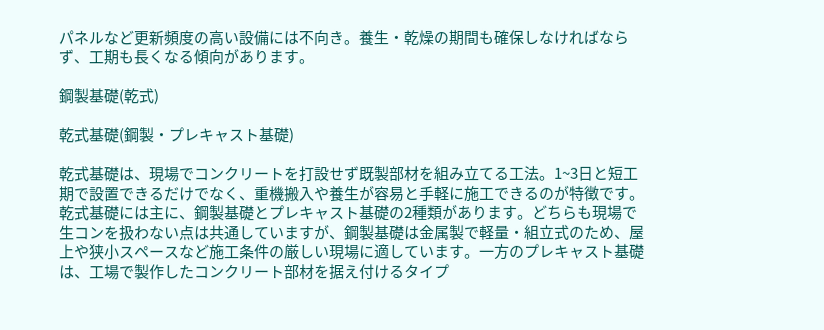パネルなど更新頻度の高い設備には不向き。養生・乾燥の期間も確保しなければならず、工期も長くなる傾向があります。

鋼製基礎(乾式)

乾式基礎(鋼製・プレキャスト基礎)

乾式基礎は、現場でコンクリートを打設せず既製部材を組み立てる工法。1~3日と短工期で設置できるだけでなく、重機搬入や養生が容易と手軽に施工できるのが特徴です。乾式基礎には主に、鋼製基礎とプレキャスト基礎の2種類があります。どちらも現場で生コンを扱わない点は共通していますが、鋼製基礎は金属製で軽量・組立式のため、屋上や狭小スペースなど施工条件の厳しい現場に適しています。一方のプレキャスト基礎は、工場で製作したコンクリート部材を据え付けるタイプ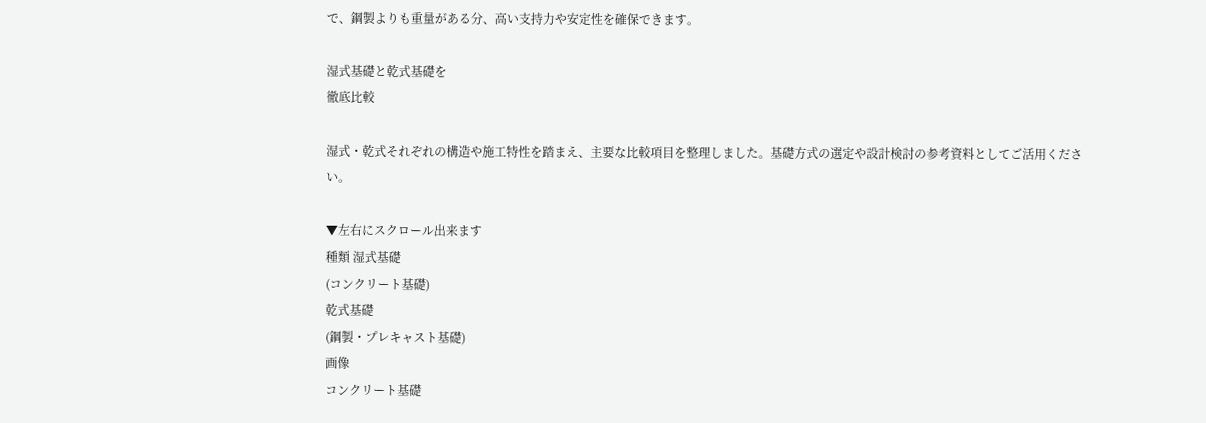で、鋼製よりも重量がある分、高い支持力や安定性を確保できます。

湿式基礎と乾式基礎を
徹底比較

湿式・乾式それぞれの構造や施工特性を踏まえ、主要な比較項目を整理しました。基礎方式の選定や設計検討の参考資料としてご活用ください。

▼左右にスクロール出来ます
種類 湿式基礎
(コンクリート基礎)
乾式基礎
(鋼製・プレキャスト基礎)
画像
コンクリート基礎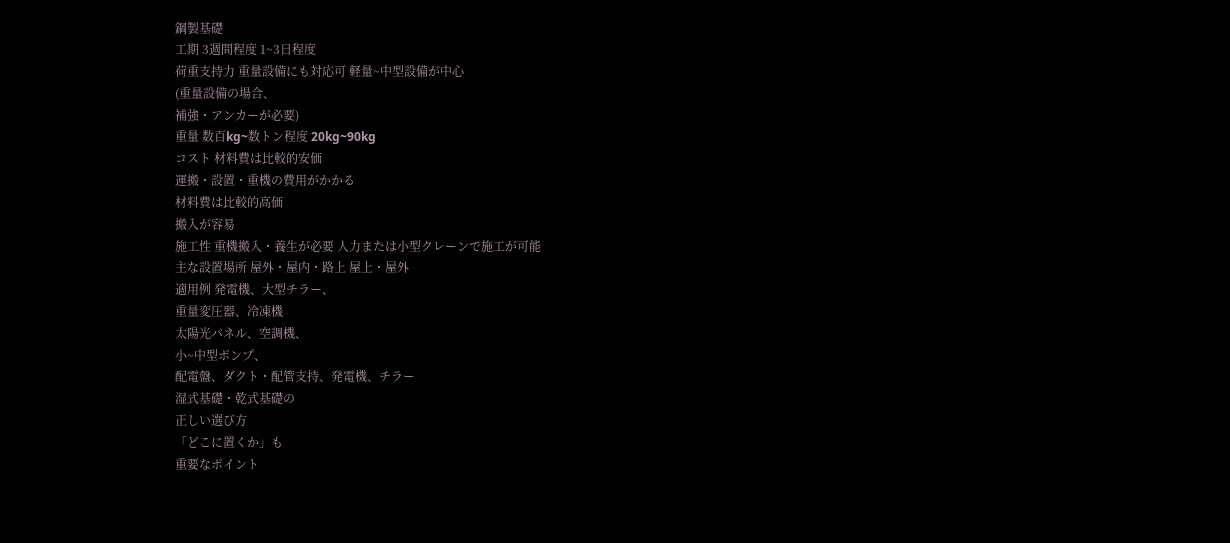鋼製基礎
工期 3週間程度 1~3日程度
荷重支持力 重量設備にも対応可 軽量~中型設備が中心
(重量設備の場合、
補強・アンカーが必要)
重量 数百kg~数トン程度 20kg~90kg
コスト 材料費は比較的安価
運搬・設置・重機の費用がかかる
材料費は比較的高価
搬入が容易
施工性 重機搬入・養生が必要 人力または小型クレーンで施工が可能
主な設置場所 屋外・屋内・路上 屋上・屋外
適用例 発電機、大型チラー、
重量変圧器、冷凍機
太陽光パネル、空調機、
小~中型ポンプ、
配電盤、ダクト・配管支持、発電機、チラー
湿式基礎・乾式基礎の
正しい選び方
「どこに置くか」も
重要なポイント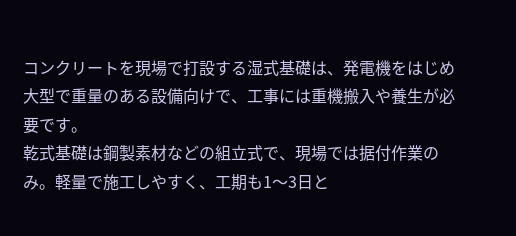コンクリートを現場で打設する湿式基礎は、発電機をはじめ大型で重量のある設備向けで、工事には重機搬入や養生が必要です。
乾式基礎は鋼製素材などの組立式で、現場では据付作業のみ。軽量で施工しやすく、工期も1〜3日と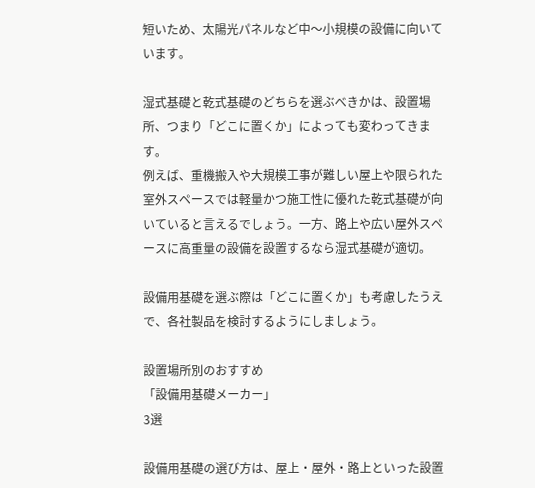短いため、太陽光パネルなど中〜小規模の設備に向いています。

湿式基礎と乾式基礎のどちらを選ぶべきかは、設置場所、つまり「どこに置くか」によっても変わってきます。
例えば、重機搬入や大規模工事が難しい屋上や限られた室外スペースでは軽量かつ施工性に優れた乾式基礎が向いていると言えるでしょう。一方、路上や広い屋外スペースに高重量の設備を設置するなら湿式基礎が適切。

設備用基礎を選ぶ際は「どこに置くか」も考慮したうえで、各社製品を検討するようにしましょう。

設置場所別のおすすめ
「設備用基礎メーカー」
3選

設備用基礎の選び方は、屋上・屋外・路上といった設置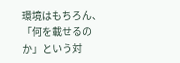環境はもちろん、「何を載せるのか」という対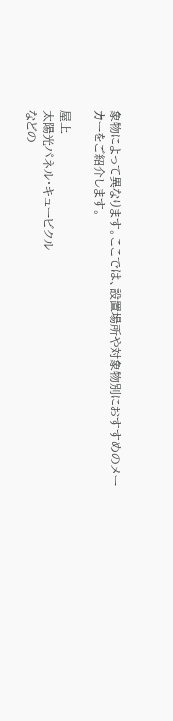象物によって異なります。ここでは、設置場所や対象物別におすすめのメーカーをご紹介します。

屋上
太陽光パネル・キュービクル
などの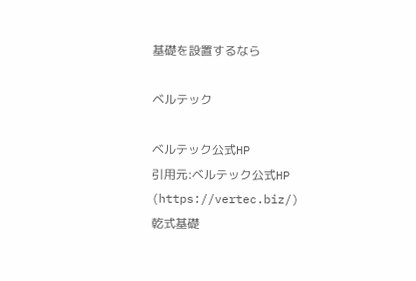基礎を設置するなら

ベルテック

ベルテック公式HP
引用元:ベルテック公式HP
(https://vertec.biz/)
乾式基礎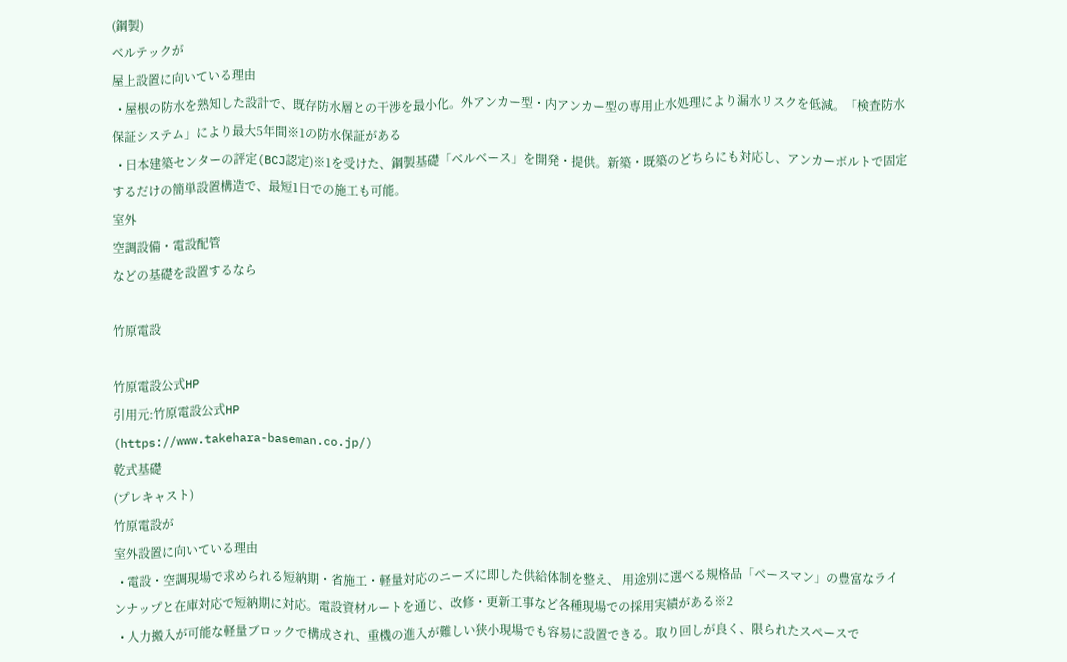(鋼製)
ベルテックが
屋上設置に向いている理由
  • 屋根の防水を熟知した設計で、既存防水層との干渉を最小化。外アンカー型・内アンカー型の専用止水処理により漏水リスクを低減。「検査防水保証システム」により最大5年間※1の防水保証がある
  • 日本建築センターの評定(BCJ認定)※1を受けた、鋼製基礎「ベルベース」を開発・提供。新築・既築のどちらにも対応し、アンカーボルトで固定するだけの簡単設置構造で、最短1日での施工も可能。
室外
空調設備・電設配管
などの基礎を設置するなら

竹原電設

竹原電設公式HP
引用元:竹原電設公式HP
(https://www.takehara-baseman.co.jp/)
乾式基礎
(プレキャスト)
竹原電設が
室外設置に向いている理由
  • 電設・空調現場で求められる短納期・省施工・軽量対応のニーズに即した供給体制を整え、 用途別に選べる規格品「ベースマン」の豊富なラインナップと在庫対応で短納期に対応。電設資材ルートを通じ、改修・更新工事など各種現場での採用実績がある※2
  • 人力搬入が可能な軽量ブロックで構成され、重機の進入が難しい狭小現場でも容易に設置できる。取り回しが良く、限られたスペースで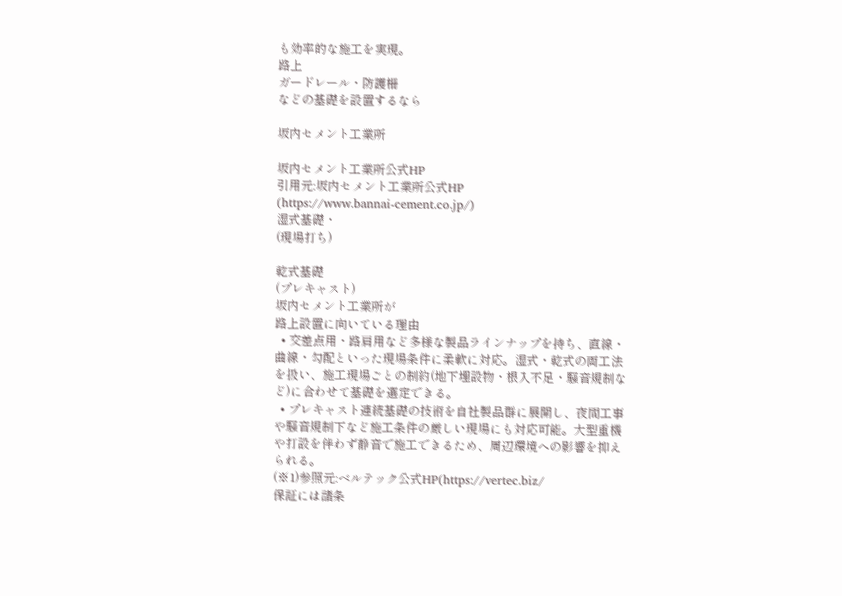も効率的な施工を実現。
路上
ガードレール・防護柵
などの基礎を設置するなら

坂内セメント工業所

坂内セメント工業所公式HP
引用元:坂内セメント工業所公式HP
(https://www.bannai-cement.co.jp/)
湿式基礎・
(現場打ち)

乾式基礎
(プレキャスト)
坂内セメント工業所が
路上設置に向いている理由
  • 交差点用・路肩用など多様な製品ラインナップを持ち、直線・曲線・勾配といった現場条件に柔軟に対応。湿式・乾式の両工法を扱い、施工現場ごとの制約(地下埋設物・根入不足・騒音規制など)に合わせて基礎を選定できる。
  • プレキャスト連続基礎の技術を自社製品群に展開し、夜間工事や騒音規制下など施工条件の厳しい現場にも対応可能。大型重機や打設を伴わず静音で施工できるため、周辺環境への影響を抑えられる。
(※1)参照元:ベルテック公式HP(https://vertec.biz/
保証には諸条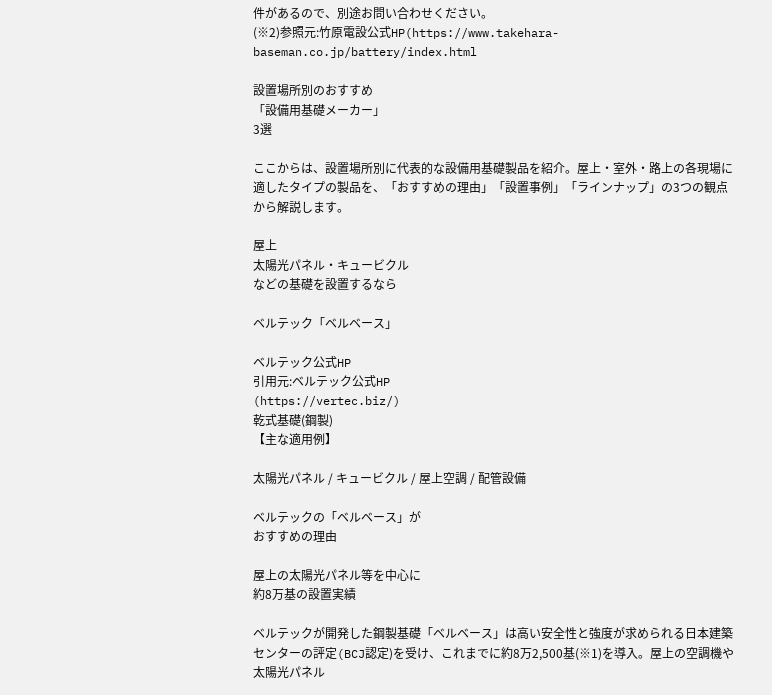件があるので、別途お問い合わせください。
(※2)参照元:竹原電設公式HP(https://www.takehara-baseman.co.jp/battery/index.html

設置場所別のおすすめ
「設備用基礎メーカー」
3選

ここからは、設置場所別に代表的な設備用基礎製品を紹介。屋上・室外・路上の各現場に適したタイプの製品を、「おすすめの理由」「設置事例」「ラインナップ」の3つの観点から解説します。

屋上
太陽光パネル・キュービクル
などの基礎を設置するなら

ベルテック「ベルベース」

ベルテック公式HP
引用元:ベルテック公式HP
(https://vertec.biz/)
乾式基礎(鋼製)
【主な適用例】

太陽光パネル / キュービクル / 屋上空調 / 配管設備

ベルテックの「ベルベース」が
おすすめの理由

屋上の太陽光パネル等を中心に
約8万基の設置実績

ベルテックが開発した鋼製基礎「ベルベース」は高い安全性と強度が求められる日本建築センターの評定(BCJ認定)を受け、これまでに約8万2,500基(※1)を導入。屋上の空調機や太陽光パネル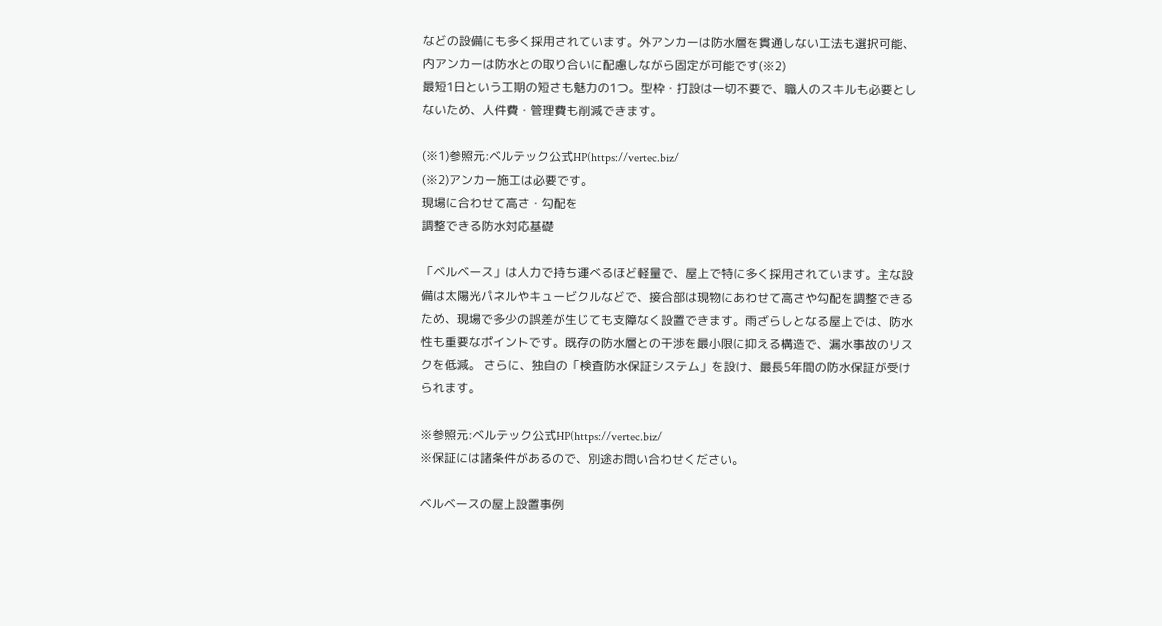などの設備にも多く採用されています。外アンカーは防水層を貫通しない工法も選択可能、内アンカーは防水との取り合いに配慮しながら固定が可能です(※2)
最短1日という工期の短さも魅力の1つ。型枠・打設は一切不要で、職人のスキルも必要としないため、人件費・管理費も削減できます。

(※1)参照元:ベルテック公式HP(https://vertec.biz/
(※2)アンカー施工は必要です。
現場に合わせて高さ・勾配を
調整できる防水対応基礎

「ベルベース」は人力で持ち運べるほど軽量で、屋上で特に多く採用されています。主な設備は太陽光パネルやキュービクルなどで、接合部は現物にあわせて高さや勾配を調整できるため、現場で多少の誤差が生じても支障なく設置できます。雨ざらしとなる屋上では、防水性も重要なポイントです。既存の防水層との干渉を最小限に抑える構造で、漏水事故のリスクを低減。 さらに、独自の「検査防水保証システム」を設け、最長5年間の防水保証が受けられます。

※参照元:ベルテック公式HP(https://vertec.biz/
※保証には諸条件があるので、別途お問い合わせください。

ベルベースの屋上設置事例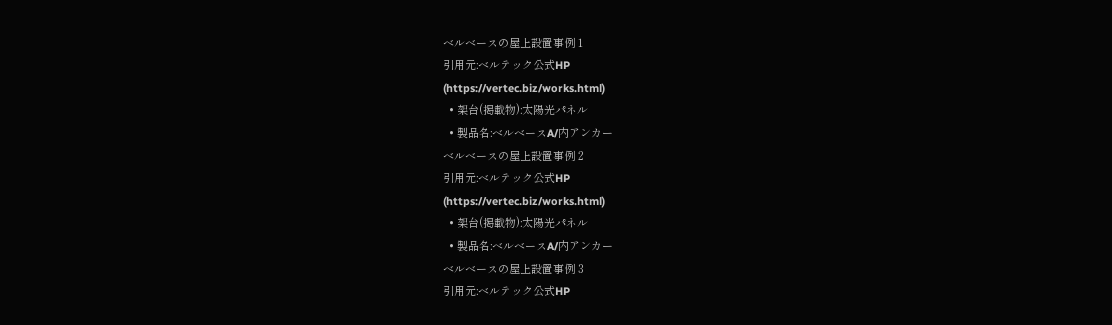ベルベースの屋上設置事例 1
引用元:ベルテック公式HP
(https://vertec.biz/works.html)
  • 架台(掲載物):太陽光パネル
  • 製品名:ベルベースA/内アンカー
ベルベースの屋上設置事例 2
引用元:ベルテック公式HP
(https://vertec.biz/works.html)
  • 架台(掲載物):太陽光パネル
  • 製品名:ベルベースA/内アンカー
ベルベースの屋上設置事例 3
引用元:ベルテック公式HP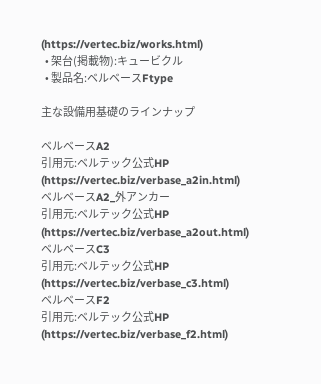(https://vertec.biz/works.html)
  • 架台(掲載物):キュービクル
  • 製品名:ベルベースFtype

主な設備用基礎のラインナップ

ベルベースA2
引用元:ベルテック公式HP
(https://vertec.biz/verbase_a2in.html)
ベルベースA2_外アンカー
引用元:ベルテック公式HP
(https://vertec.biz/verbase_a2out.html)
ベルベースC3
引用元:ベルテック公式HP
(https://vertec.biz/verbase_c3.html)
ベルベースF2
引用元:ベルテック公式HP
(https://vertec.biz/verbase_f2.html)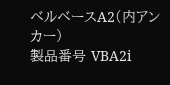ベルベースA2(内アンカー)
製品番号 VBA2i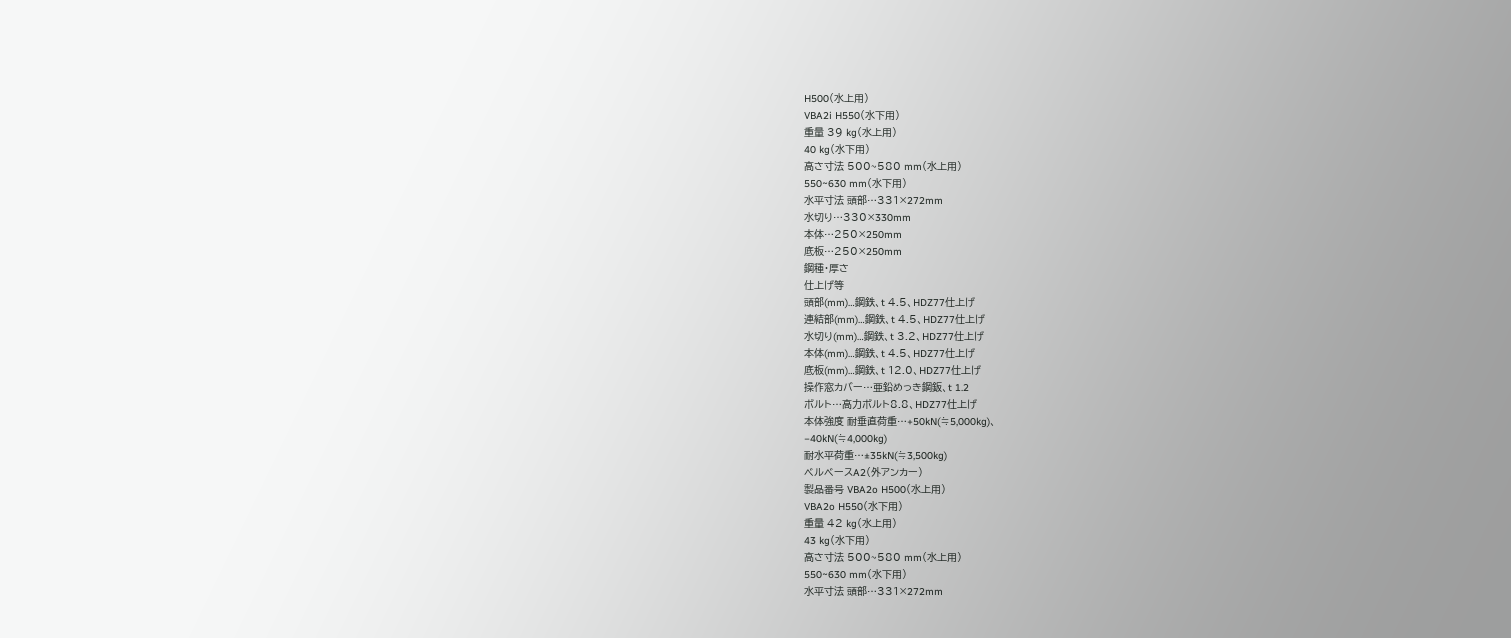H500(水上用)
VBA2i H550(水下用)
重量 39 kg(水上用)
40 kg(水下用)
高さ寸法 500~580 mm(水上用)
550~630 mm(水下用)
水平寸法 頭部…331×272mm
水切り…330×330mm
本体…250×250mm
底板…250×250mm
鋼種・厚さ
仕上げ等
頭部(mm)…鋼鉄、t 4.5、HDZ77仕上げ
連結部(mm)…鋼鉄、t 4.5、HDZ77仕上げ
水切り(mm)…鋼鉄、t 3.2、HDZ77仕上げ
本体(mm)…鋼鉄、t 4.5、HDZ77仕上げ
底板(mm)…鋼鉄、t 12.0、HDZ77仕上げ
操作窓カバー…亜鉛めっき鋼鈑、t 1.2
ボルト…高力ボルト8.8、HDZ77仕上げ
本体強度 耐垂直荷重…+50kN(≒5,000kg)、
−40kN(≒4,000kg)
耐水平荷重…±35kN(≒3,500kg)
ベルベースA2(外アンカー)
製品番号 VBA2o H500(水上用)
VBA2o H550(水下用)
重量 42 kg(水上用)
43 kg(水下用)
高さ寸法 500~580 mm(水上用)
550~630 mm(水下用)
水平寸法 頭部…331×272mm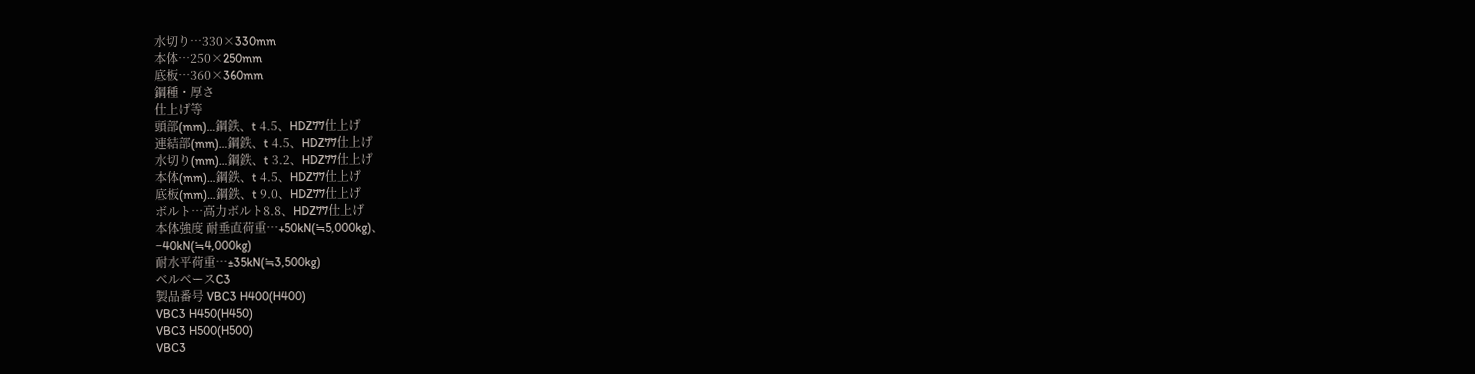水切り…330×330mm
本体…250×250mm
底板…360×360mm
鋼種・厚さ
仕上げ等
頭部(mm)…鋼鉄、t 4.5、HDZ77仕上げ
連結部(mm)…鋼鉄、t 4.5、HDZ77仕上げ
水切り(mm)…鋼鉄、t 3.2、HDZ77仕上げ
本体(mm)…鋼鉄、t 4.5、HDZ77仕上げ
底板(mm)…鋼鉄、t 9.0、HDZ77仕上げ
ボルト…高力ボルト8.8、HDZ77仕上げ
本体強度 耐垂直荷重…+50kN(≒5,000kg)、
−40kN(≒4,000kg)
耐水平荷重…±35kN(≒3,500kg)
ベルベースC3
製品番号 VBC3 H400(H400)
VBC3 H450(H450)
VBC3 H500(H500)
VBC3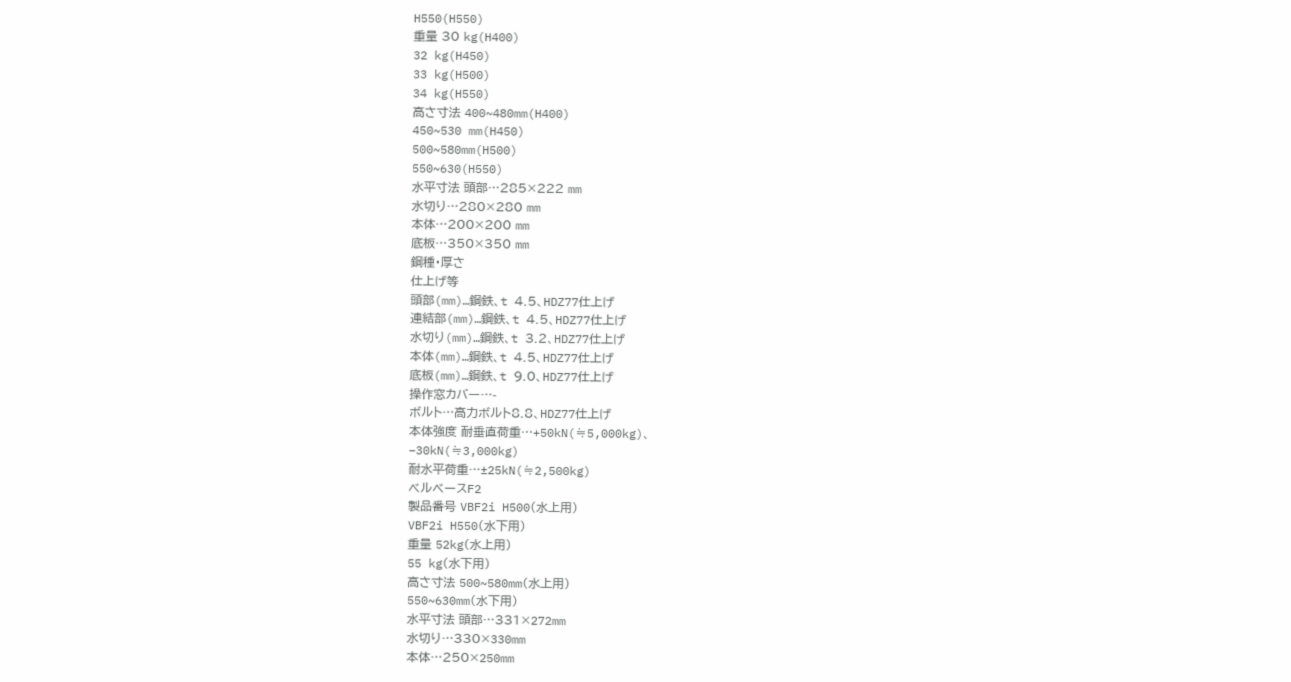H550(H550)
重量 30 kg(H400)
32 kg(H450)
33 kg(H500)
34 kg(H550)
高さ寸法 400~480mm(H400)
450~530 mm(H450)
500~580mm(H500)
550~630(H550)
水平寸法 頭部…285×222 mm
水切り…280×280 mm
本体…200×200 mm
底板…350×350 mm
鋼種・厚さ
仕上げ等
頭部(mm)…鋼鉄、t 4.5、HDZ77仕上げ
連結部(mm)…鋼鉄、t 4.5、HDZ77仕上げ
水切り(mm)…鋼鉄、t 3.2、HDZ77仕上げ
本体(mm)…鋼鉄、t 4.5、HDZ77仕上げ
底板(mm)…鋼鉄、t 9.0、HDZ77仕上げ
操作窓カバー…-
ボルト…高力ボルト8.8、HDZ77仕上げ
本体強度 耐垂直荷重…+50kN(≒5,000kg)、
−30kN(≒3,000kg)
耐水平荷重…±25kN(≒2,500kg)
ベルベースF2
製品番号 VBF2i H500(水上用)
VBF2i H550(水下用)
重量 52kg(水上用)
55 kg(水下用)
高さ寸法 500~580mm(水上用)
550~630mm(水下用)
水平寸法 頭部…331×272mm
水切り…330×330mm
本体…250×250mm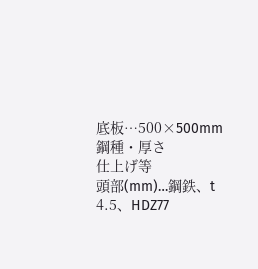底板…500×500mm
鋼種・厚さ
仕上げ等
頭部(mm)…鋼鉄、t 4.5、HDZ77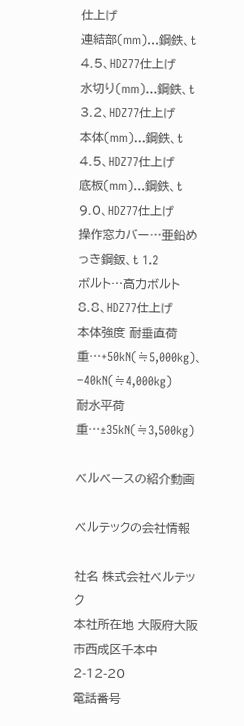仕上げ
連結部(mm)…鋼鉄、t 4.5、HDZ77仕上げ
水切り(mm)…鋼鉄、t 3.2、HDZ77仕上げ
本体(mm)…鋼鉄、t 4.5、HDZ77仕上げ
底板(mm)…鋼鉄、t 9.0、HDZ77仕上げ
操作窓カバー…亜鉛めっき鋼鈑、t 1.2
ボルト…高力ボルト8.8、HDZ77仕上げ
本体強度 耐垂直荷重…+50kN(≒5,000kg)、
−40kN(≒4,000kg)
耐水平荷重…±35kN(≒3,500kg)

ベルベースの紹介動画

ベルテックの会社情報

社名 株式会社ベルテック
本社所在地 大阪府大阪市西成区千本中2-12-20
電話番号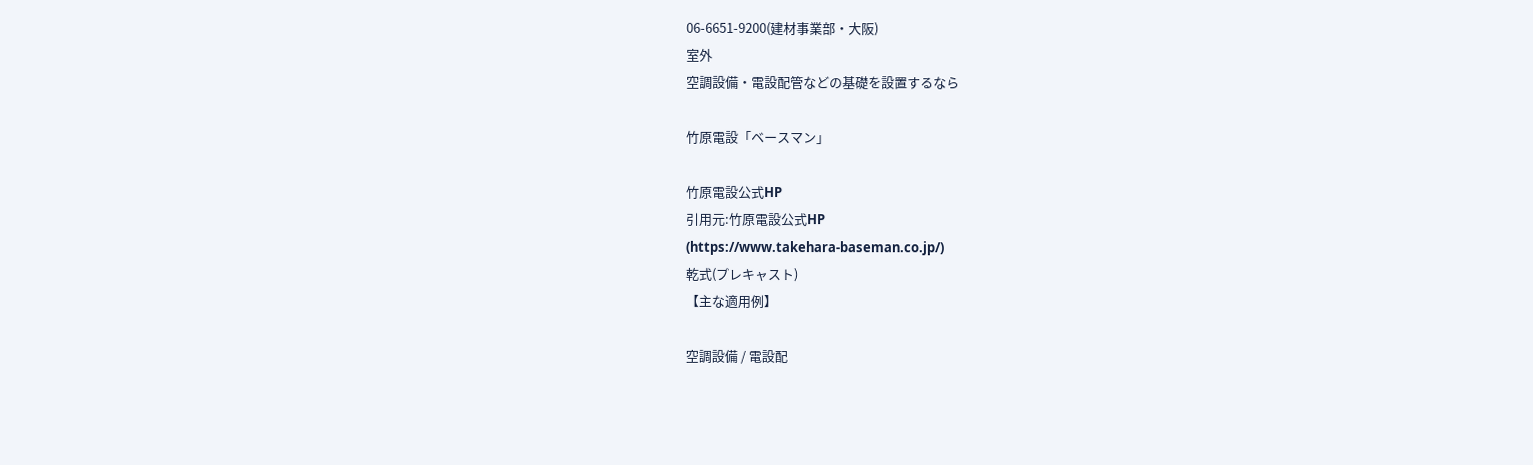06-6651-9200(建材事業部・大阪)
室外
空調設備・電設配管などの基礎を設置するなら

竹原電設「ベースマン」

竹原電設公式HP
引用元:竹原電設公式HP
(https://www.takehara-baseman.co.jp/)
乾式(プレキャスト)
【主な適用例】

空調設備 / 電設配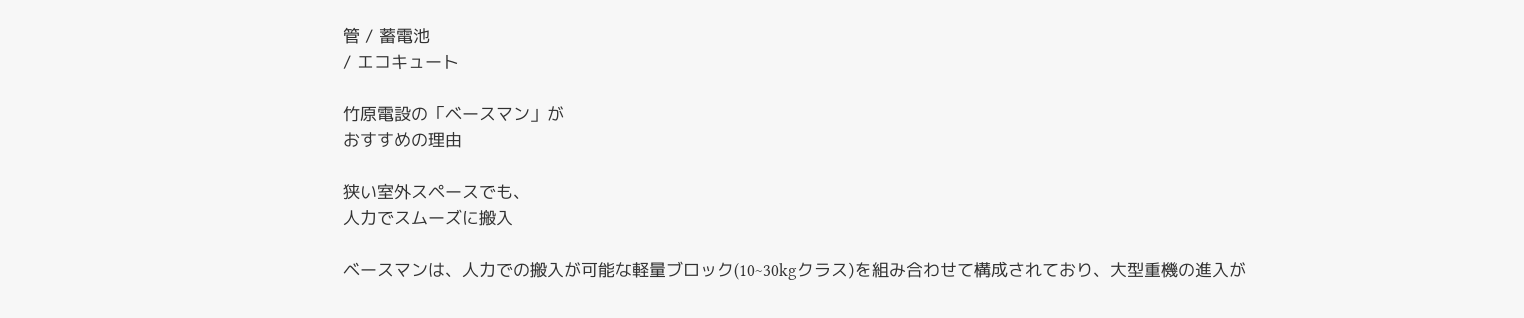管 / 蓄電池
/ エコキュート

竹原電設の「ベースマン」が
おすすめの理由

狭い室外スペースでも、
人力でスムーズに搬入

ベースマンは、人力での搬入が可能な軽量ブロック(10~30kgクラス)を組み合わせて構成されており、大型重機の進入が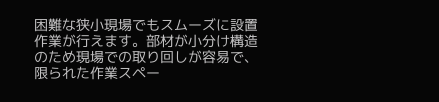困難な狭小現場でもスムーズに設置作業が行えます。部材が小分け構造のため現場での取り回しが容易で、限られた作業スペー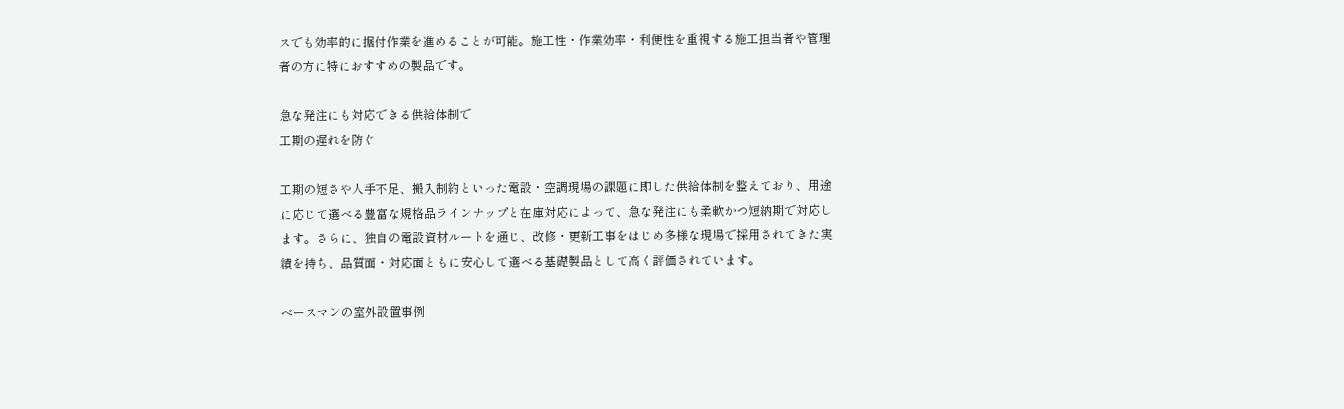スでも効率的に据付作業を進めることが可能。施工性・作業効率・利便性を重視する施工担当者や管理者の方に特におすすめの製品です。

急な発注にも対応できる供給体制で
工期の遅れを防ぐ

工期の短さや人手不足、搬入制約といった電設・空調現場の課題に即した供給体制を整えており、用途に応じて選べる豊富な規格品ラインナップと在庫対応によって、急な発注にも柔軟かつ短納期で対応します。さらに、独自の電設資材ルートを通じ、改修・更新工事をはじめ多様な現場で採用されてきた実績を持ち、品質面・対応面ともに安心して選べる基礎製品として高く評価されています。

ベースマンの室外設置事例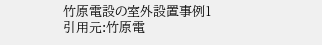竹原電設の室外設置事例1
引用元:竹原電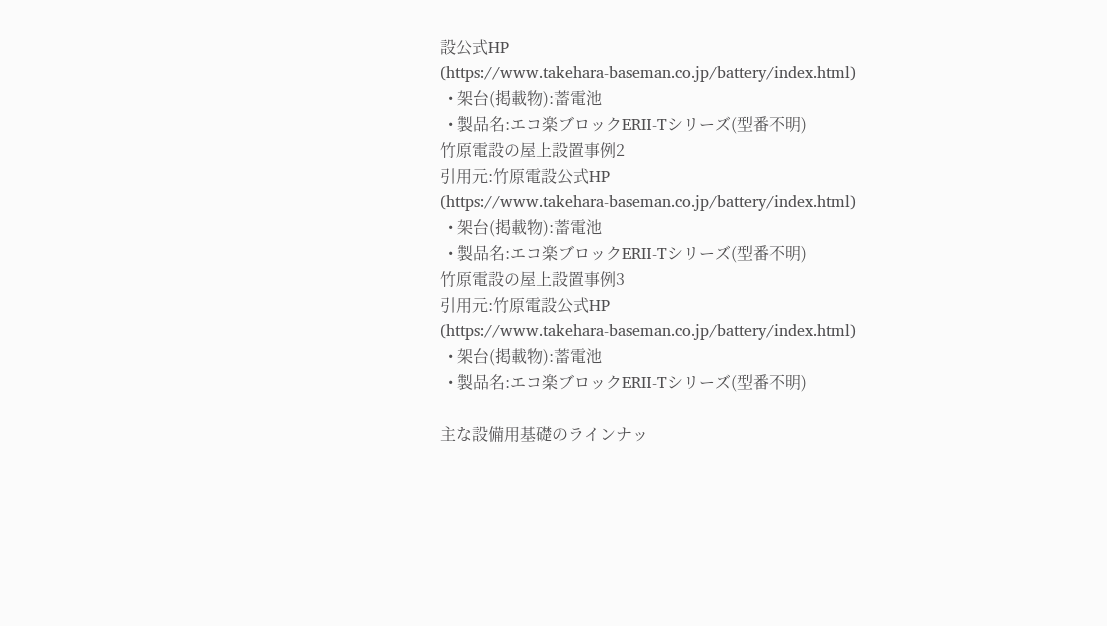設公式HP
(https://www.takehara-baseman.co.jp/battery/index.html)
  • 架台(掲載物):蓄電池
  • 製品名:エコ楽ブロックERⅡ-Tシリーズ(型番不明)
竹原電設の屋上設置事例2
引用元:竹原電設公式HP
(https://www.takehara-baseman.co.jp/battery/index.html)
  • 架台(掲載物):蓄電池
  • 製品名:エコ楽ブロックERⅡ-Tシリーズ(型番不明)
竹原電設の屋上設置事例3
引用元:竹原電設公式HP
(https://www.takehara-baseman.co.jp/battery/index.html)
  • 架台(掲載物):蓄電池
  • 製品名:エコ楽ブロックERⅡ-Tシリーズ(型番不明)

主な設備用基礎のラインナッ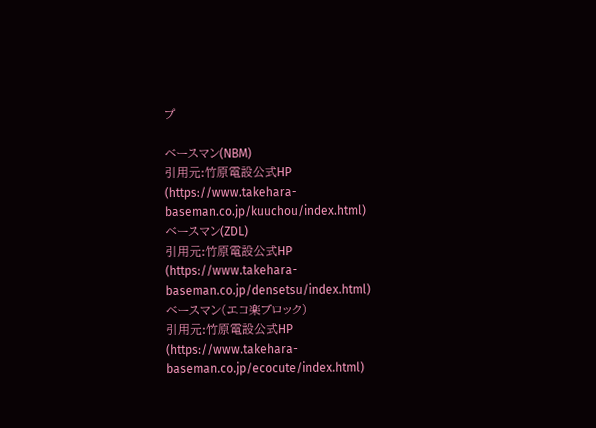プ

ベースマン(NBM)
引用元:竹原電設公式HP
(https://www.takehara-baseman.co.jp/kuuchou/index.html)
ベースマン(ZDL)
引用元:竹原電設公式HP
(https://www.takehara-baseman.co.jp/densetsu/index.html)
ベースマン(エコ楽ブロック)
引用元:竹原電設公式HP
(https://www.takehara-baseman.co.jp/ecocute/index.html)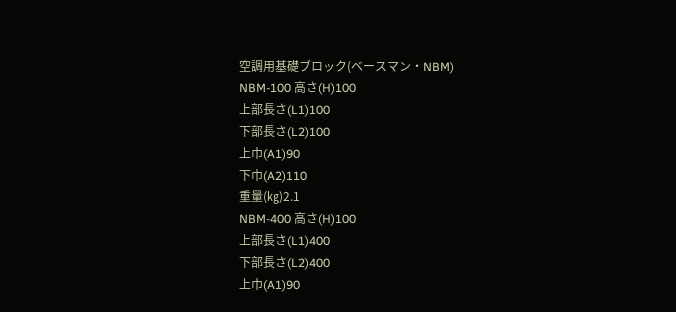空調用基礎ブロック(ベースマン・NBM)
NBM-100 高さ(H)100
上部長さ(L1)100
下部長さ(L2)100
上巾(A1)90
下巾(A2)110
重量(㎏)2.1
NBM-400 高さ(H)100
上部長さ(L1)400
下部長さ(L2)400
上巾(A1)90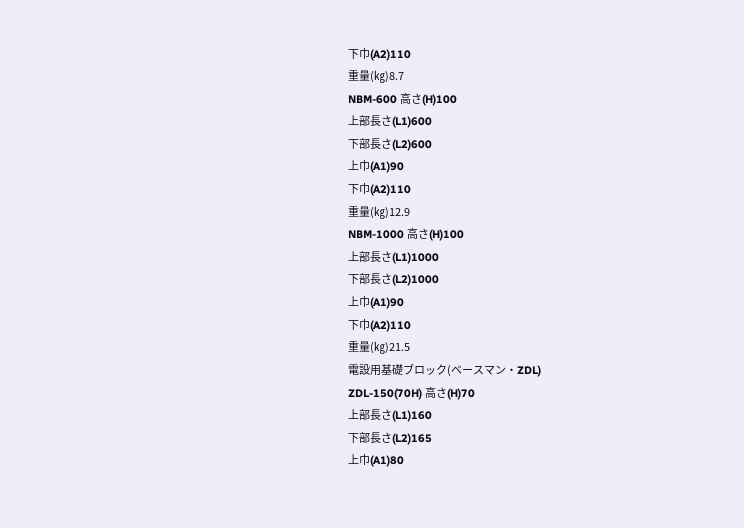下巾(A2)110
重量(㎏)8.7
NBM-600 高さ(H)100
上部長さ(L1)600
下部長さ(L2)600
上巾(A1)90
下巾(A2)110
重量(㎏)12.9
NBM-1000 高さ(H)100
上部長さ(L1)1000
下部長さ(L2)1000
上巾(A1)90
下巾(A2)110
重量(㎏)21.5
電設用基礎ブロック(ベースマン・ZDL)
ZDL-150(70H) 高さ(H)70
上部長さ(L1)160
下部長さ(L2)165
上巾(A1)80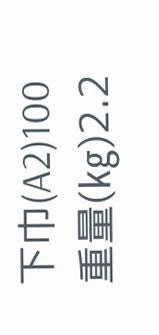下巾(A2)100
重量(㎏)2.2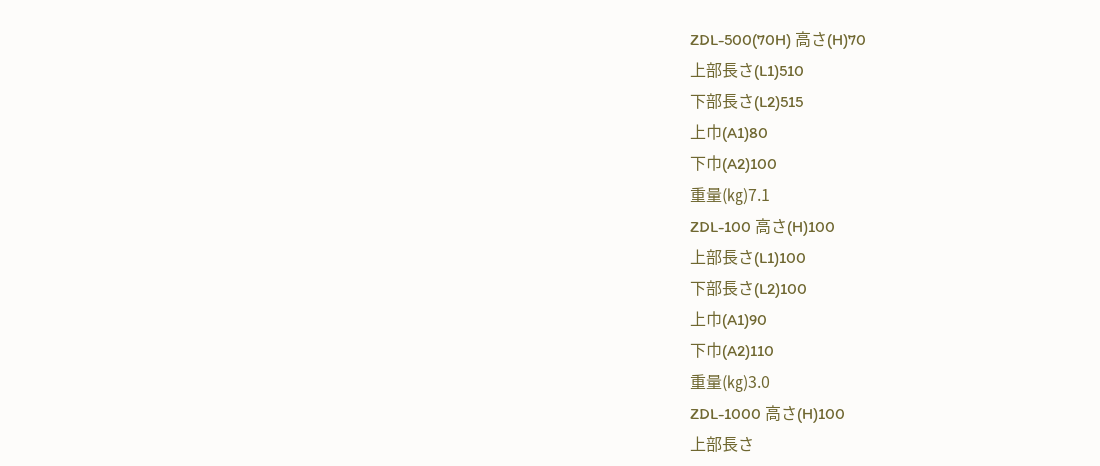ZDL-500(70H) 高さ(H)70
上部長さ(L1)510
下部長さ(L2)515
上巾(A1)80
下巾(A2)100
重量(㎏)7.1
ZDL-100 高さ(H)100
上部長さ(L1)100
下部長さ(L2)100
上巾(A1)90
下巾(A2)110
重量(㎏)3.0
ZDL-1000 高さ(H)100
上部長さ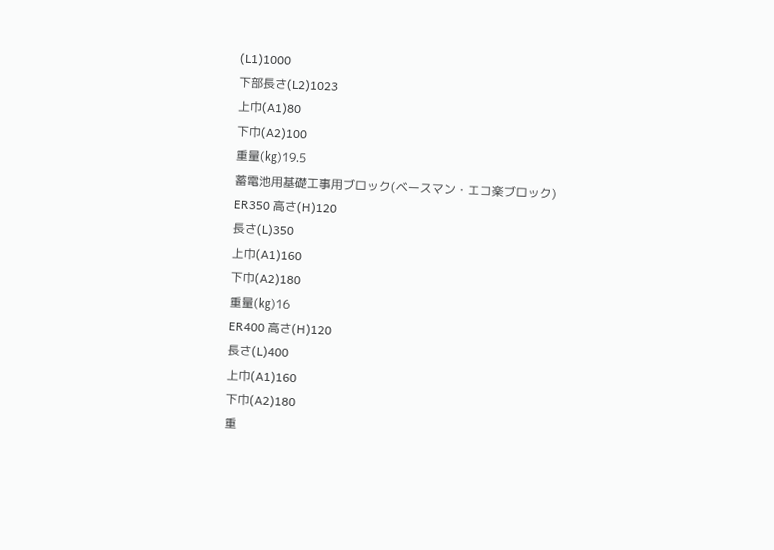(L1)1000
下部長さ(L2)1023
上巾(A1)80
下巾(A2)100
重量(㎏)19.5
蓄電池用基礎工事用ブロック(ベースマン・エコ楽ブロック)
ER350 高さ(H)120
長さ(L)350
上巾(A1)160
下巾(A2)180
重量(㎏)16
ER400 高さ(H)120
長さ(L)400
上巾(A1)160
下巾(A2)180
重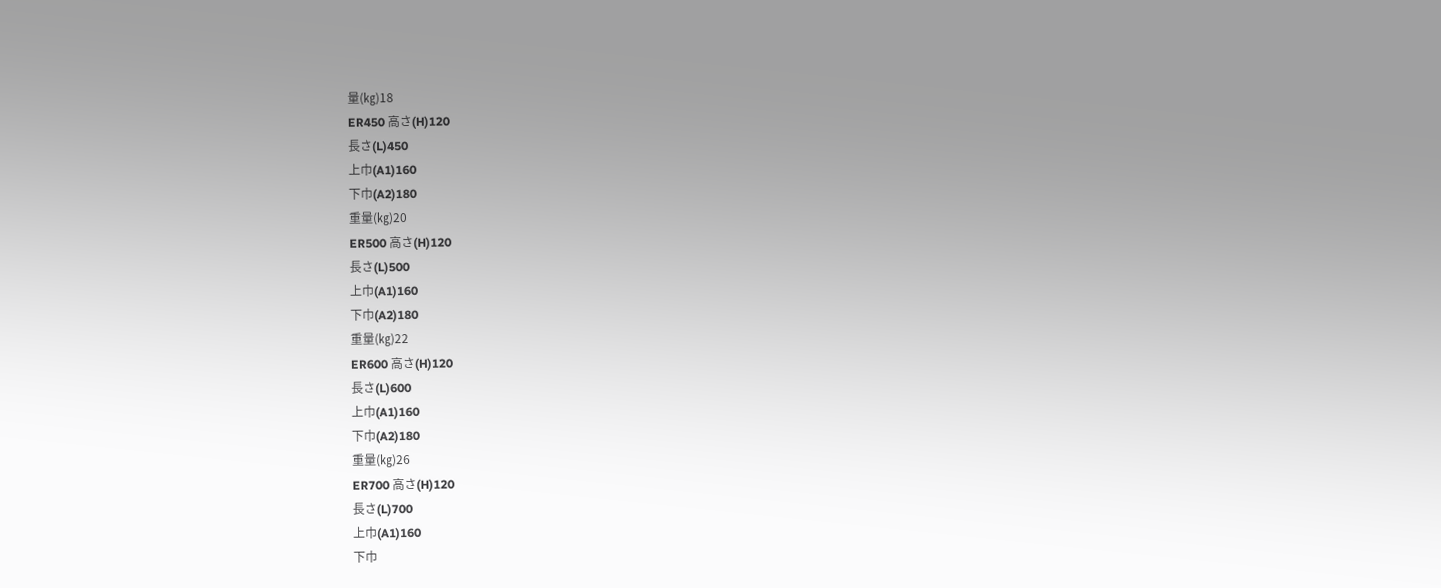量(㎏)18
ER450 高さ(H)120
長さ(L)450
上巾(A1)160
下巾(A2)180
重量(㎏)20
ER500 高さ(H)120
長さ(L)500
上巾(A1)160
下巾(A2)180
重量(㎏)22
ER600 高さ(H)120
長さ(L)600
上巾(A1)160
下巾(A2)180
重量(㎏)26
ER700 高さ(H)120
長さ(L)700
上巾(A1)160
下巾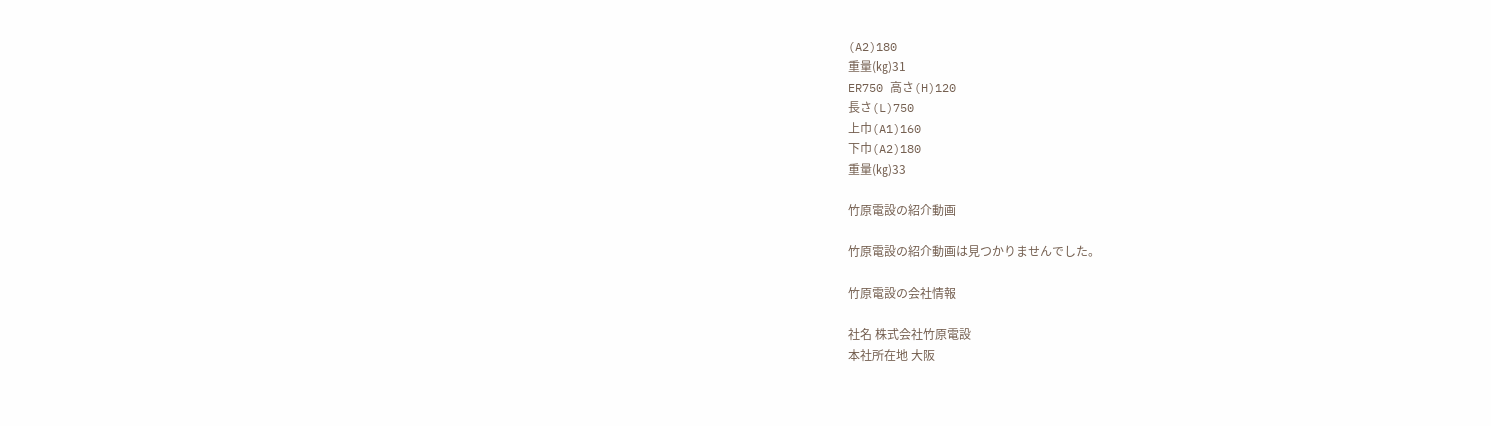(A2)180
重量(㎏)31
ER750 高さ(H)120
長さ(L)750
上巾(A1)160
下巾(A2)180
重量(㎏)33

竹原電設の紹介動画

竹原電設の紹介動画は見つかりませんでした。

竹原電設の会社情報

社名 株式会社竹原電設
本社所在地 大阪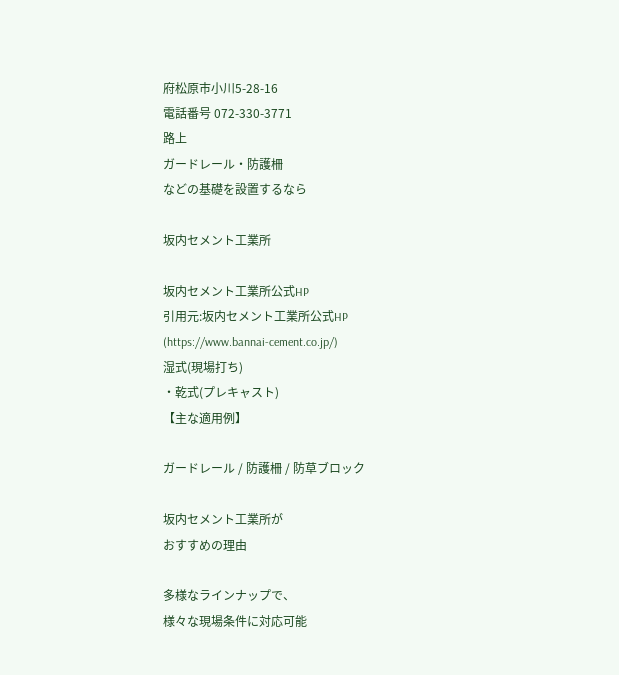府松原市小川5-28-16
電話番号 072-330-3771
路上
ガードレール・防護柵
などの基礎を設置するなら

坂内セメント工業所

坂内セメント工業所公式HP
引用元:坂内セメント工業所公式HP
(https://www.bannai-cement.co.jp/)
湿式(現場打ち)
・乾式(プレキャスト)
【主な適用例】

ガードレール / 防護柵 / 防草ブロック

坂内セメント工業所が
おすすめの理由

多様なラインナップで、
様々な現場条件に対応可能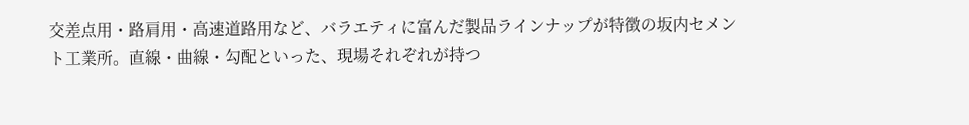交差点用・路肩用・高速道路用など、バラエティに富んだ製品ラインナップが特徴の坂内セメント工業所。直線・曲線・勾配といった、現場それぞれが持つ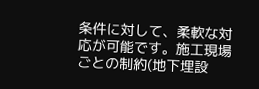条件に対して、柔軟な対応が可能です。施工現場ごとの制約(地下埋設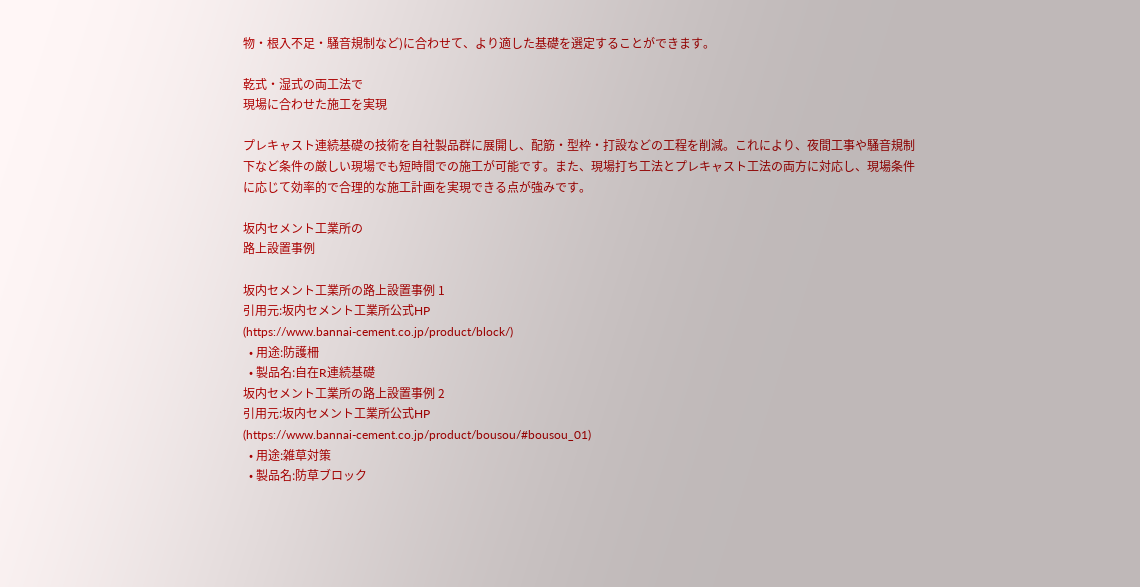物・根入不足・騒音規制など)に合わせて、より適した基礎を選定することができます。

乾式・湿式の両工法で
現場に合わせた施工を実現

プレキャスト連続基礎の技術を自社製品群に展開し、配筋・型枠・打設などの工程を削減。これにより、夜間工事や騒音規制下など条件の厳しい現場でも短時間での施工が可能です。また、現場打ち工法とプレキャスト工法の両方に対応し、現場条件に応じて効率的で合理的な施工計画を実現できる点が強みです。

坂内セメント工業所の
路上設置事例

坂内セメント工業所の路上設置事例 1
引用元:坂内セメント工業所公式HP
(https://www.bannai-cement.co.jp/product/block/)
  • 用途:防護柵
  • 製品名:自在R連続基礎
坂内セメント工業所の路上設置事例 2
引用元:坂内セメント工業所公式HP
(https://www.bannai-cement.co.jp/product/bousou/#bousou_01)
  • 用途:雑草対策
  • 製品名:防草ブロック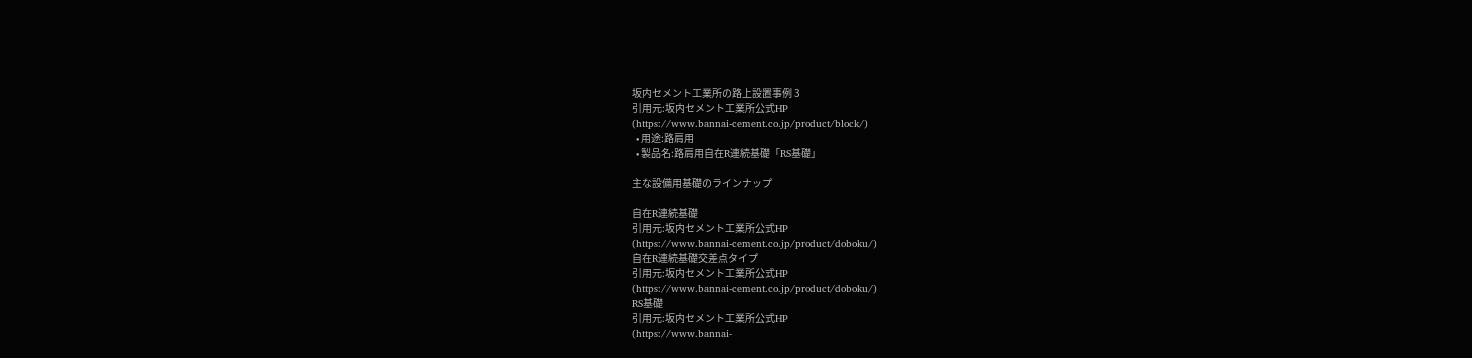坂内セメント工業所の路上設置事例 3
引用元:坂内セメント工業所公式HP
(https://www.bannai-cement.co.jp/product/block/)
  • 用途:路肩用
  • 製品名:路肩用自在R連続基礎「RS基礎」

主な設備用基礎のラインナップ

自在R連続基礎
引用元:坂内セメント工業所公式HP
(https://www.bannai-cement.co.jp/product/doboku/)
自在R連続基礎交差点タイプ
引用元:坂内セメント工業所公式HP
(https://www.bannai-cement.co.jp/product/doboku/)
RS基礎
引用元:坂内セメント工業所公式HP
(https://www.bannai-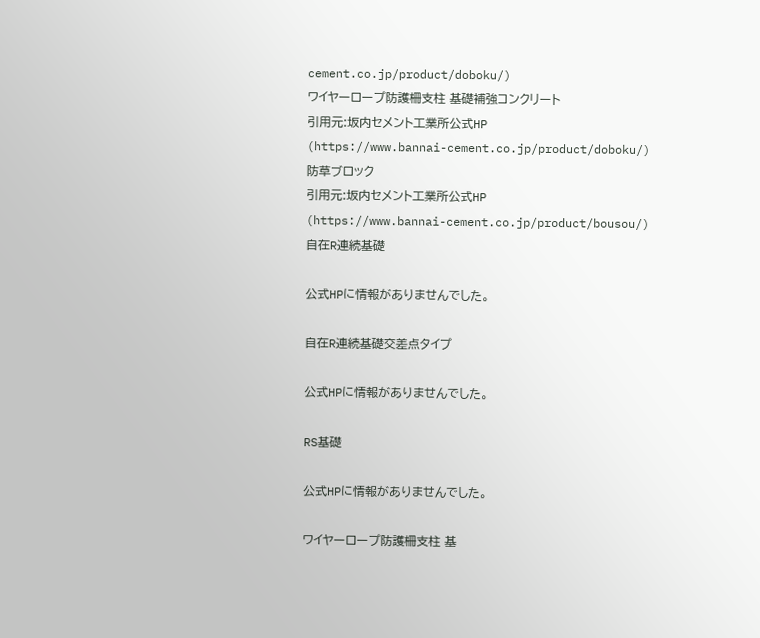cement.co.jp/product/doboku/)
ワイヤーロープ防護柵支柱 基礎補強コンクリート
引用元:坂内セメント工業所公式HP
(https://www.bannai-cement.co.jp/product/doboku/)
防草ブロック
引用元:坂内セメント工業所公式HP
(https://www.bannai-cement.co.jp/product/bousou/)
自在R連続基礎

公式HPに情報がありませんでした。

自在R連続基礎交差点タイプ

公式HPに情報がありませんでした。

RS基礎

公式HPに情報がありませんでした。

ワイヤーロープ防護柵支柱 基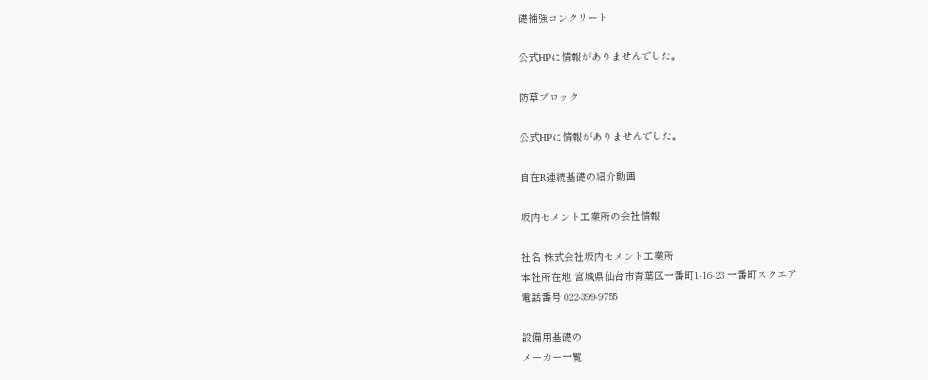礎補強コンクリート

公式HPに情報がありませんでした。

防草ブロック

公式HPに情報がありませんでした。

自在R連続基礎の紹介動画

坂内セメント工業所の会社情報

社名 株式会社坂内セメント工業所
本社所在地 宮城県仙台市青葉区一番町1-16-23 一番町スクエア
電話番号 022-399-9755

設備用基礎の
メーカー一覧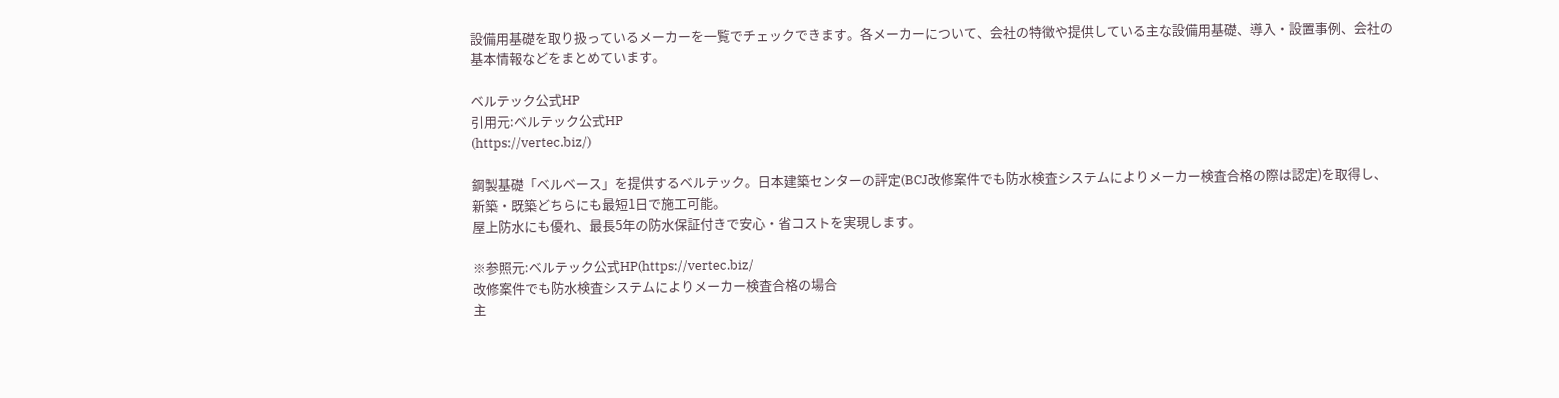設備用基礎を取り扱っているメーカーを一覧でチェックできます。各メーカーについて、会社の特徴や提供している主な設備用基礎、導入・設置事例、会社の基本情報などをまとめています。

ベルテック公式HP
引用元:ベルテック公式HP
(https://vertec.biz/)

鋼製基礎「ベルベース」を提供するベルテック。日本建築センターの評定(BCJ改修案件でも防水検査システムによりメーカー検査合格の際は認定)を取得し、新築・既築どちらにも最短1日で施工可能。
屋上防水にも優れ、最長5年の防水保証付きで安心・省コストを実現します。

※参照元:ベルテック公式HP(https://vertec.biz/
改修案件でも防水検査システムによりメーカー検査合格の場合
主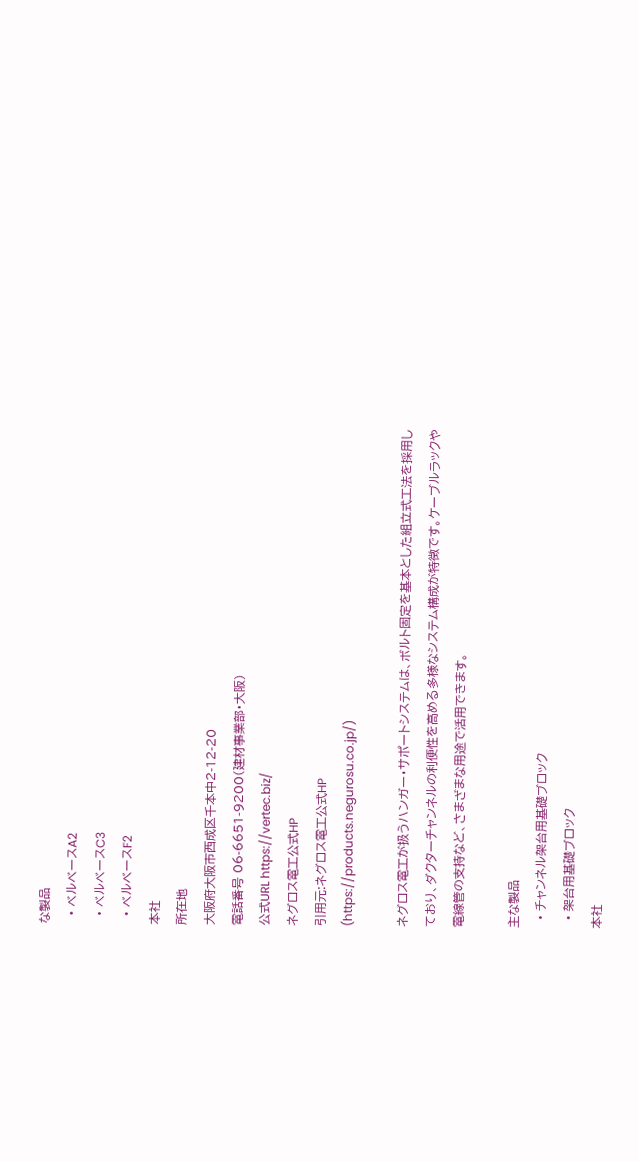な製品
  • ベルベースA2
  • ベルベースC3
  • ベルベースF2
本社
所在地
大阪府大阪市西成区千本中2-12-20
電話番号 06-6651-9200(建材事業部・大阪)
公式URL https://vertec.biz/
ネグロス電工公式HP
引用元:ネグロス電工公式HP
(https://products.negurosu.co.jp/)

ネグロス電工が扱うハンガー・サポートシステムは、ボルト固定を基本とした組立式工法を採用しており、ダクターチャンネルの利便性を高める多様なシステム構成が特徴です。ケーブルラックや電線管の支持など、さまざまな用途で活用できます。

主な製品
  • チャンネル架台用基礎ブロック
  • 架台用基礎ブロック
本社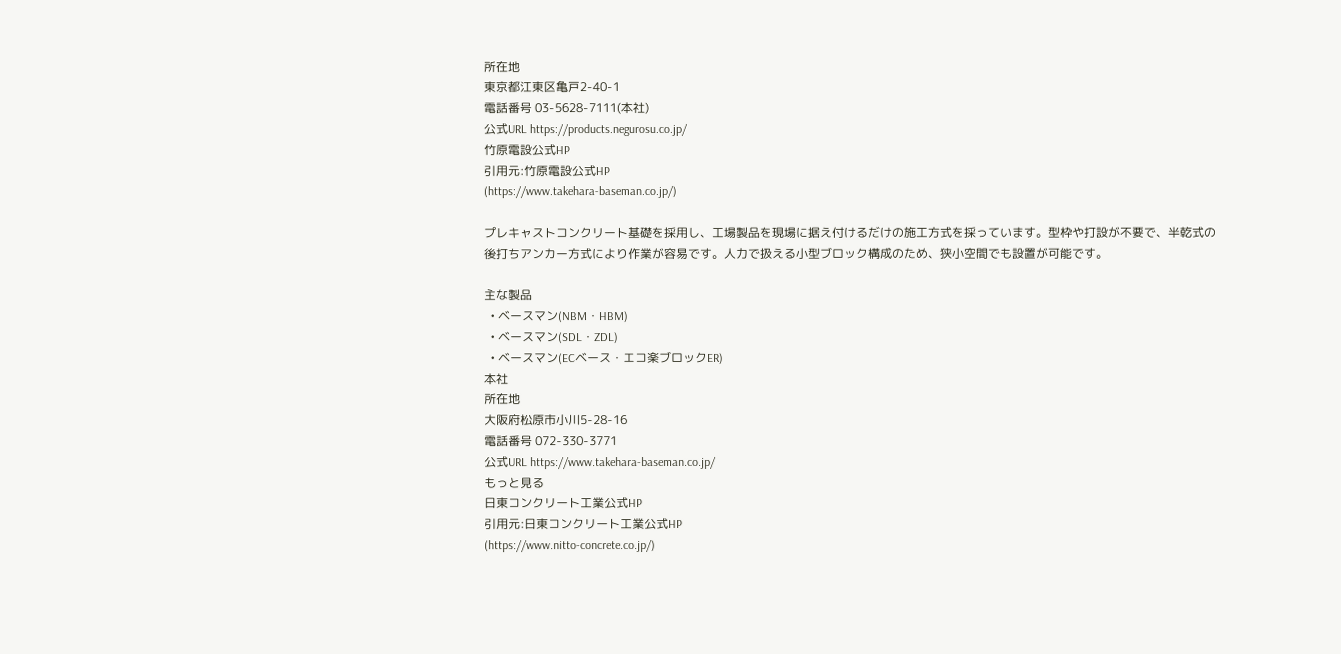所在地
東京都江東区亀戸2-40-1
電話番号 03-5628-7111(本社)
公式URL https://products.negurosu.co.jp/
竹原電設公式HP
引用元:竹原電設公式HP
(https://www.takehara-baseman.co.jp/)

プレキャストコンクリート基礎を採用し、工場製品を現場に据え付けるだけの施工方式を採っています。型枠や打設が不要で、半乾式の後打ちアンカー方式により作業が容易です。人力で扱える小型ブロック構成のため、狭小空間でも設置が可能です。

主な製品
  • ベースマン(NBM・HBM)
  • ベースマン(SDL・ZDL)
  • ベースマン(ECベース・エコ楽ブロックER)
本社
所在地
大阪府松原市小川5-28-16
電話番号 072-330-3771
公式URL https://www.takehara-baseman.co.jp/
もっと見る
日東コンクリート工業公式HP
引用元:日東コンクリート工業公式HP
(https://www.nitto-concrete.co.jp/)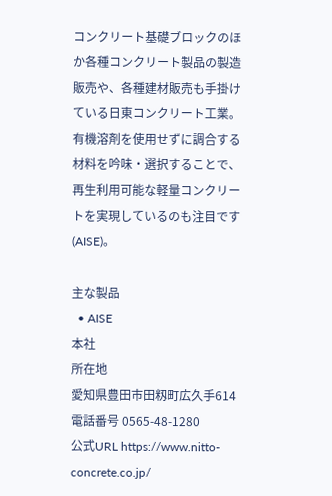コンクリート基礎ブロックのほか各種コンクリート製品の製造販売や、各種建材販売も手掛けている日東コンクリート工業。有機溶剤を使用せずに調合する材料を吟味・選択することで、再生利用可能な軽量コンクリートを実現しているのも注目です(AISE)。

主な製品
  • AISE
本社
所在地
愛知県豊田市田籾町広久手614
電話番号 0565-48-1280
公式URL https://www.nitto-concrete.co.jp/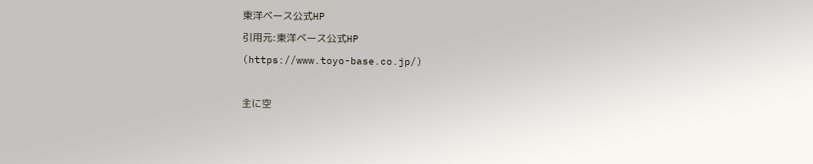東洋ベース公式HP
引用元:東洋ベース公式HP
(https://www.toyo-base.co.jp/)

主に空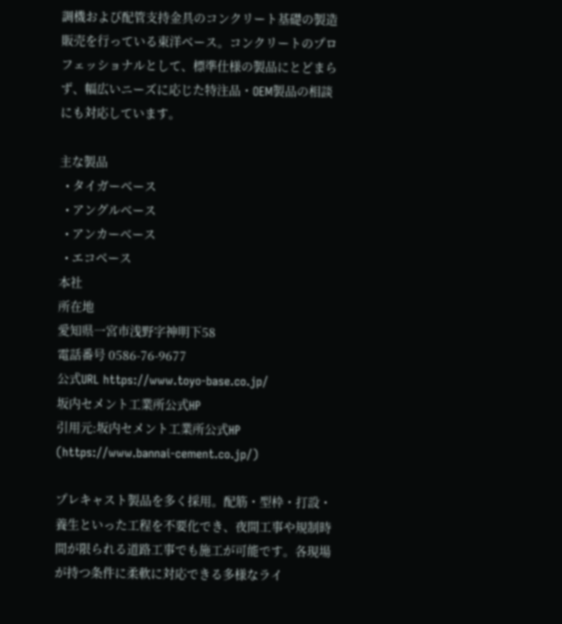調機および配管⽀持⾦具のコンクリート基礎の製造販売を行っている東洋ベース。コンクリートのプロフェッショナルとして、標準仕様の製品にとどまらず、幅広いニーズに応じた特注品・OEM製品の相談にも対応しています。

主な製品
  • タイガーベース
  • アングルベース
  • アンカーベース
  • エコベース
本社
所在地
愛知県一宮市浅野字神明下58
電話番号 0586-76-9677
公式URL https://www.toyo-base.co.jp/
坂内セメント工業所公式HP
引用元:坂内セメント工業所公式HP
(https://www.bannai-cement.co.jp/)

プレキャスト製品を多く採用。配筋・型枠・打設・養生といった工程を不要化でき、夜間工事や規制時間が限られる道路工事でも施工が可能です。各現場が持つ条件に柔軟に対応できる多様なライ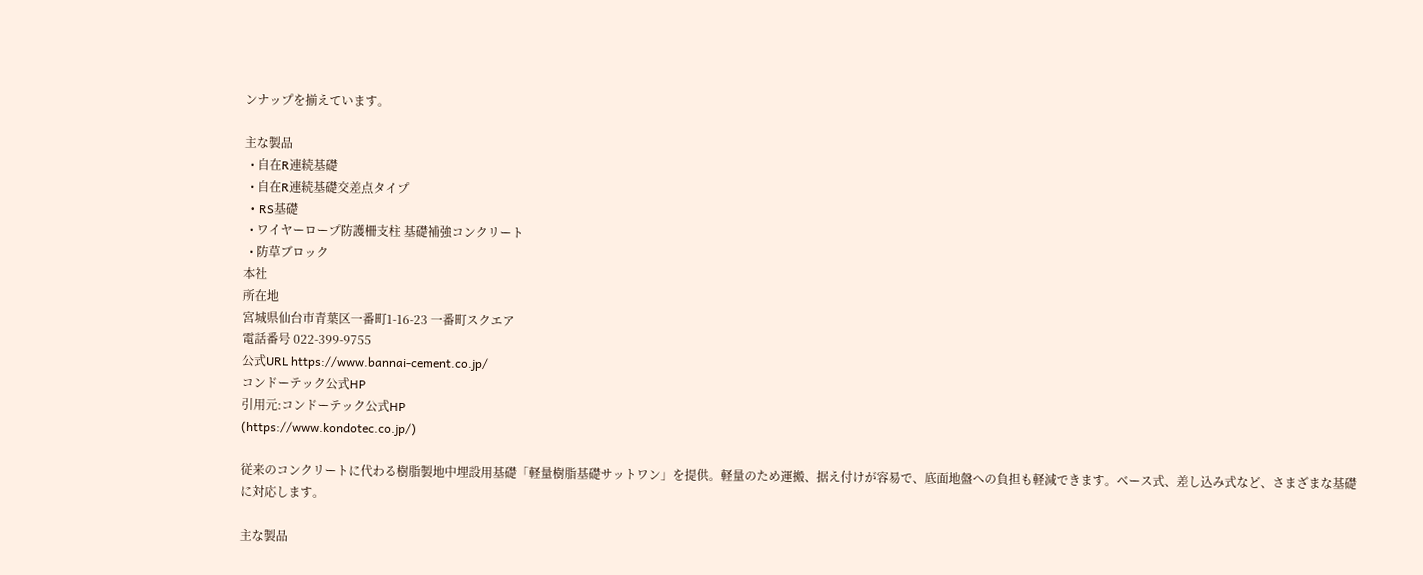ンナップを揃えています。

主な製品
  • 自在R連続基礎
  • 自在R連続基礎交差点タイプ
  • RS基礎
  • ワイヤーロープ防護柵支柱 基礎補強コンクリート
  • 防草ブロック
本社
所在地
宮城県仙台市青葉区一番町1-16-23 一番町スクエア
電話番号 022-399-9755
公式URL https://www.bannai-cement.co.jp/
コンドーテック公式HP
引用元:コンドーテック公式HP
(https://www.kondotec.co.jp/)

従来のコンクリートに代わる樹脂製地中埋設用基礎「軽量樹脂基礎サットワン」を提供。軽量のため運搬、据え付けが容易で、底面地盤への負担も軽減できます。ベース式、差し込み式など、さまざまな基礎に対応します。

主な製品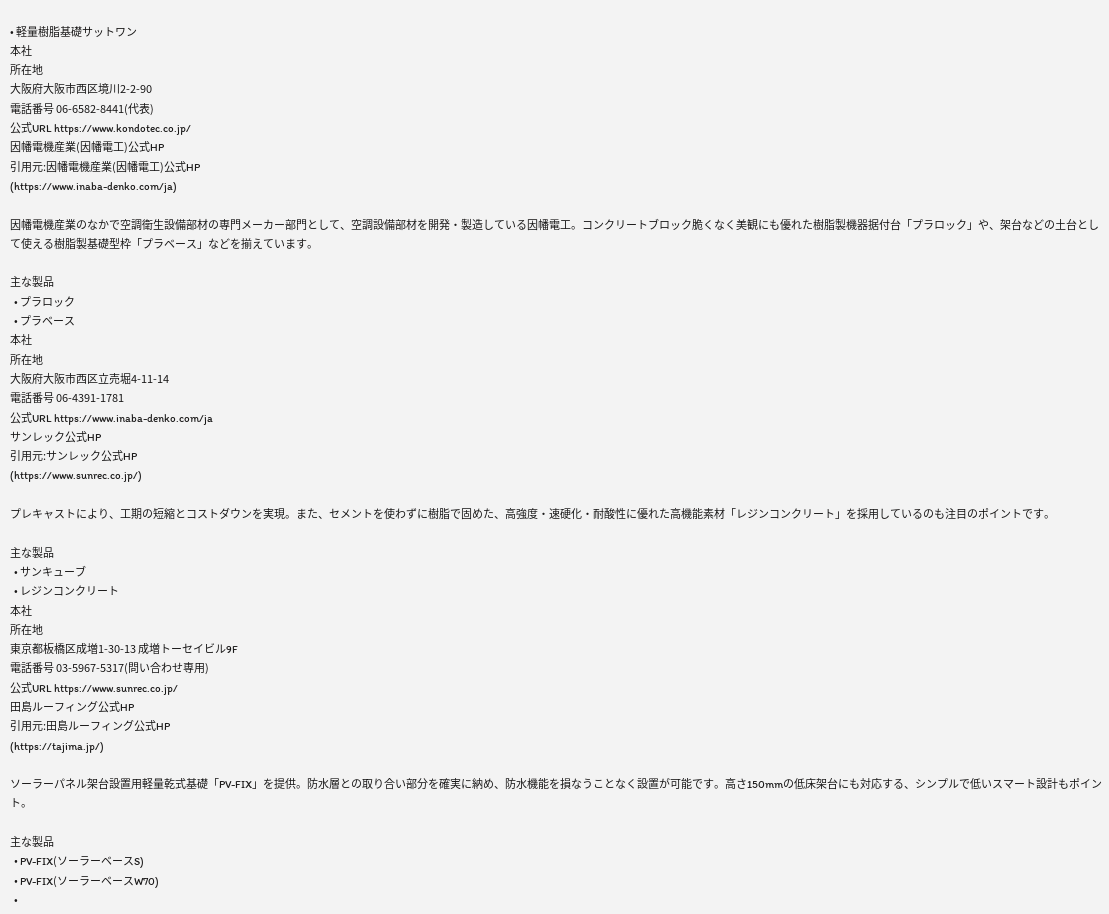• 軽量樹脂基礎サットワン
本社
所在地
大阪府大阪市西区境川2-2-90
電話番号 06-6582-8441(代表)
公式URL https://www.kondotec.co.jp/
因幡電機産業(因幡電工)公式HP
引用元:因幡電機産業(因幡電工)公式HP
(https://www.inaba-denko.com/ja)

因幡電機産業のなかで空調衛生設備部材の専門メーカー部門として、空調設備部材を開発・製造している因幡電工。コンクリートブロック脆くなく美観にも優れた樹脂製機器据付台「プラロック」や、架台などの土台として使える樹脂製基礎型枠「プラベース」などを揃えています。

主な製品
  • プラロック
  • プラベース
本社
所在地
大阪府大阪市西区立売堀4-11-14
電話番号 06-4391-1781
公式URL https://www.inaba-denko.com/ja
サンレック公式HP
引用元:サンレック公式HP
(https://www.sunrec.co.jp/)

プレキャストにより、工期の短縮とコストダウンを実現。また、セメントを使わずに樹脂で固めた、高強度・速硬化・耐酸性に優れた高機能素材「レジンコンクリート」を採用しているのも注目のポイントです。

主な製品
  • サンキューブ
  • レジンコンクリート
本社
所在地
東京都板橋区成増1-30-13 成増トーセイビル9F
電話番号 03-5967-5317(問い合わせ専用)
公式URL https://www.sunrec.co.jp/
田島ルーフィング公式HP
引用元:田島ルーフィング公式HP
(https://tajima.jp/)

ソーラーパネル架台設置用軽量乾式基礎「PV-FIX」を提供。防水層との取り合い部分を確実に納め、防水機能を損なうことなく設置が可能です。高さ150mmの低床架台にも対応する、シンプルで低いスマート設計もポイント。

主な製品
  • PV-FIX(ソーラーベースS)
  • PV-FIX(ソーラーベースW70)
  •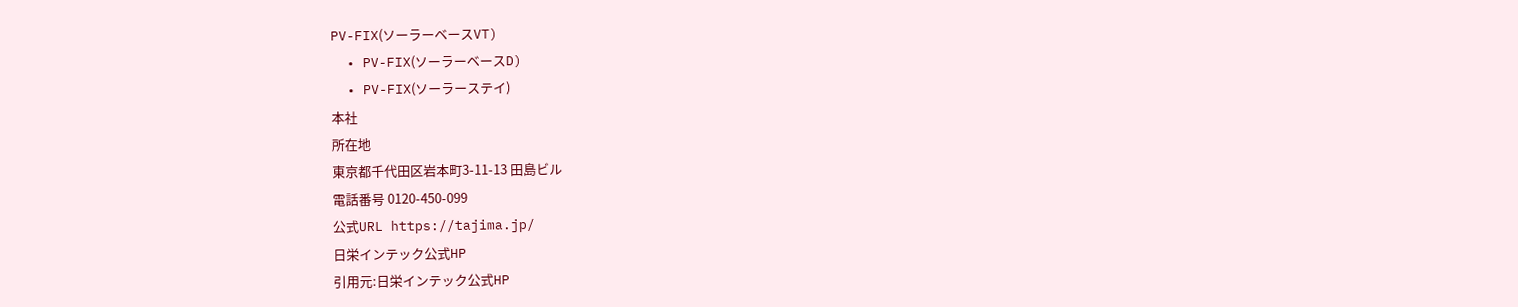PV-FIX(ソーラーベースVT)
  • PV-FIX(ソーラーベースD)
  • PV-FIX(ソーラーステイ)
本社
所在地
東京都千代田区岩本町3-11-13 田島ビル
電話番号 0120-450-099
公式URL https://tajima.jp/
日栄インテック公式HP
引用元:日栄インテック公式HP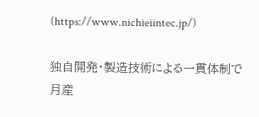(https://www.nichieiintec.jp/)

独自開発・製造技術による一貫体制で月産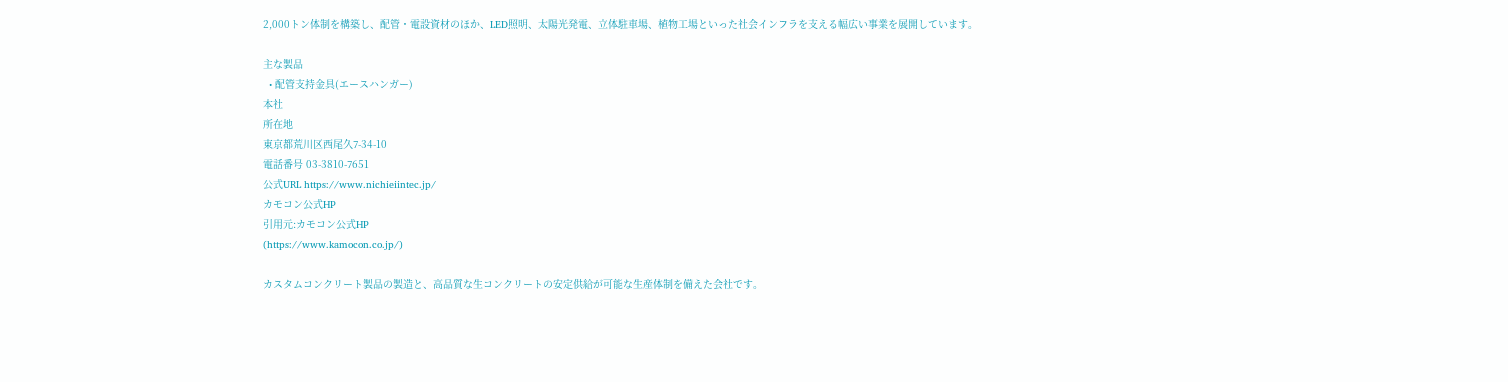2,000トン体制を構築し、配管・電設資材のほか、LED照明、太陽光発電、立体駐車場、植物工場といった社会インフラを支える幅広い事業を展開しています。

主な製品
  • 配管支持金具(エースハンガー)
本社
所在地
東京都荒川区西尾久7-34-10
電話番号 03-3810-7651
公式URL https://www.nichieiintec.jp/
カモコン公式HP
引用元:カモコン公式HP
(https://www.kamocon.co.jp/)

カスタムコンクリート製品の製造と、高品質な生コンクリートの安定供給が可能な生産体制を備えた会社です。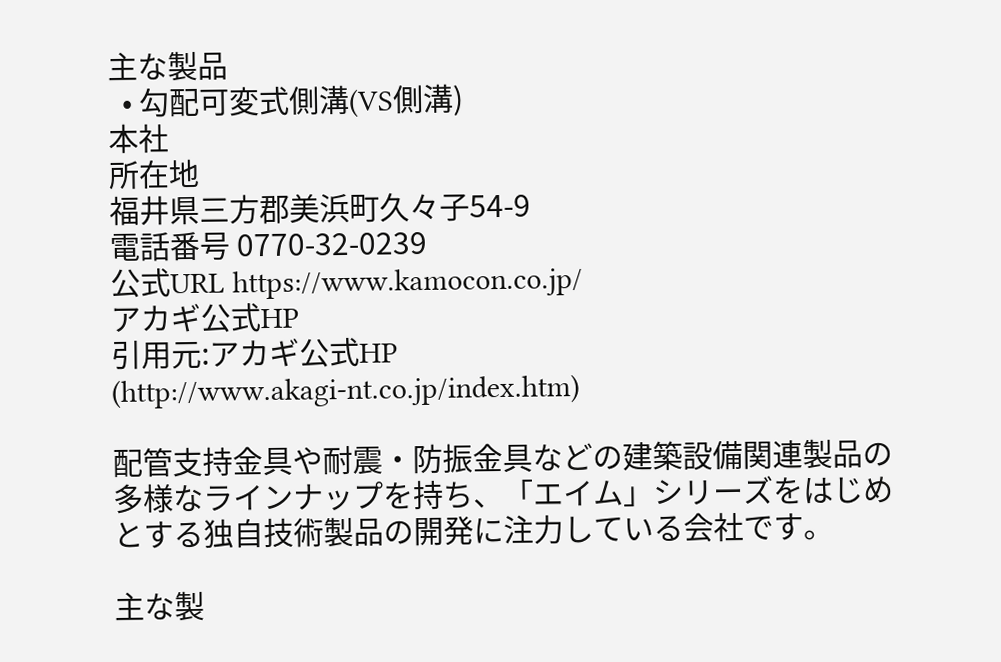主な製品
  • 勾配可変式側溝(VS側溝)
本社
所在地
福井県三方郡美浜町久々子54-9
電話番号 0770-32-0239
公式URL https://www.kamocon.co.jp/
アカギ公式HP
引用元:アカギ公式HP
(http://www.akagi-nt.co.jp/index.htm)

配管支持金具や耐震・防振金具などの建築設備関連製品の多様なラインナップを持ち、「エイム」シリーズをはじめとする独自技術製品の開発に注力している会社です。

主な製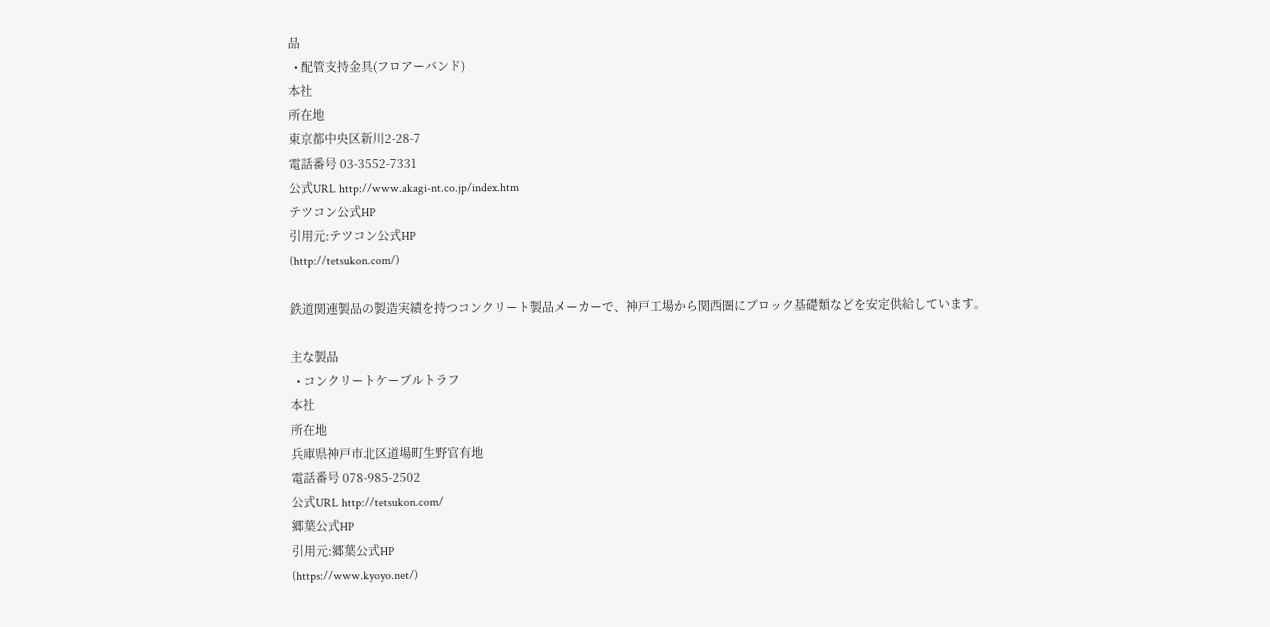品
  • 配管支持金具(フロアーバンド)
本社
所在地
東京都中央区新川2-28-7
電話番号 03-3552-7331
公式URL http://www.akagi-nt.co.jp/index.htm
テツコン公式HP
引用元:テツコン公式HP
(http://tetsukon.com/)

鉄道関連製品の製造実績を持つコンクリート製品メーカーで、神戸工場から関西圏にブロック基礎類などを安定供給しています。

主な製品
  • コンクリートケーブルトラフ
本社
所在地
兵庫県神戸市北区道場町生野官有地
電話番号 078-985-2502
公式URL http://tetsukon.com/
郷葉公式HP
引用元:郷葉公式HP
(https://www.kyoyo.net/)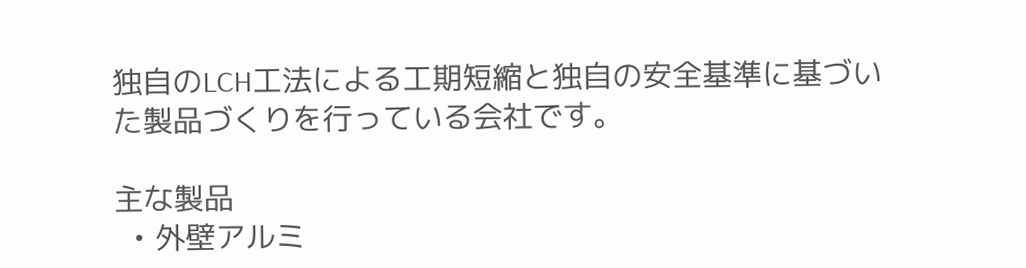独自のLCH工法による工期短縮と独自の安全基準に基づいた製品づくりを行っている会社です。

主な製品
  • 外壁アルミ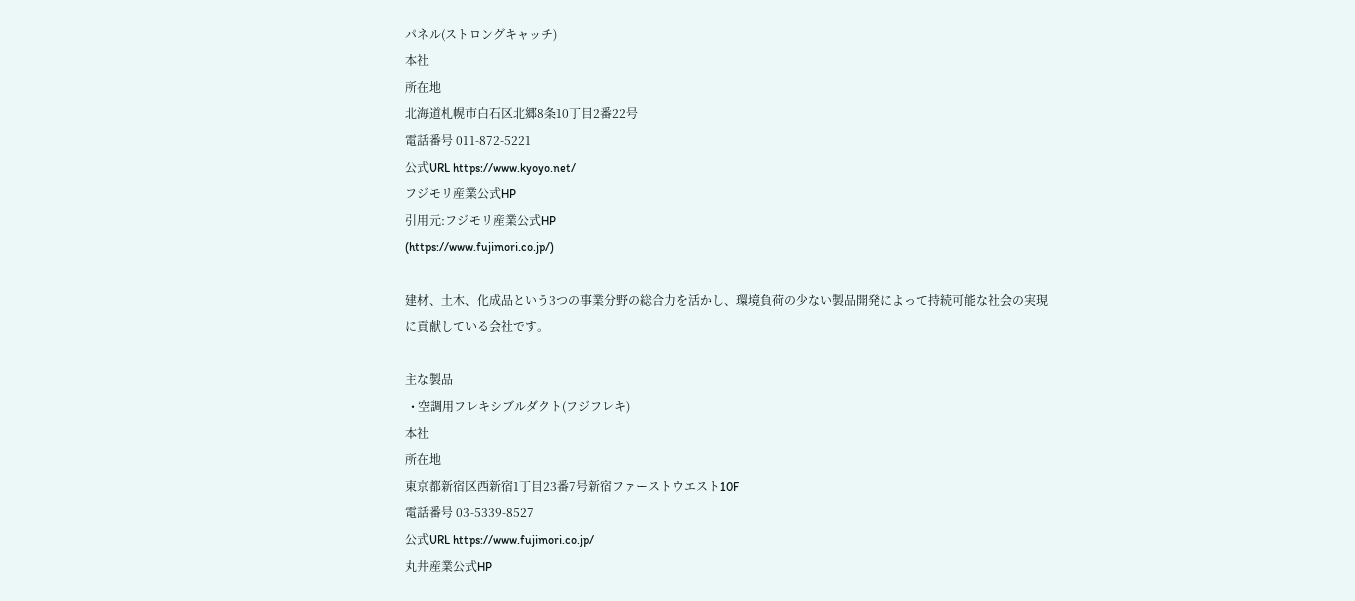パネル(ストロングキャッチ)
本社
所在地
北海道札幌市白石区北郷8条10丁目2番22号
電話番号 011-872-5221
公式URL https://www.kyoyo.net/
フジモリ産業公式HP
引用元:フジモリ産業公式HP
(https://www.fujimori.co.jp/)

建材、土木、化成品という3つの事業分野の総合力を活かし、環境負荷の少ない製品開発によって持続可能な社会の実現に貢献している会社です。

主な製品
  • 空調用フレキシブルダクト(フジフレキ)
本社
所在地
東京都新宿区西新宿1丁目23番7号新宿ファーストウエスト10F
電話番号 03-5339-8527
公式URL https://www.fujimori.co.jp/
丸井産業公式HP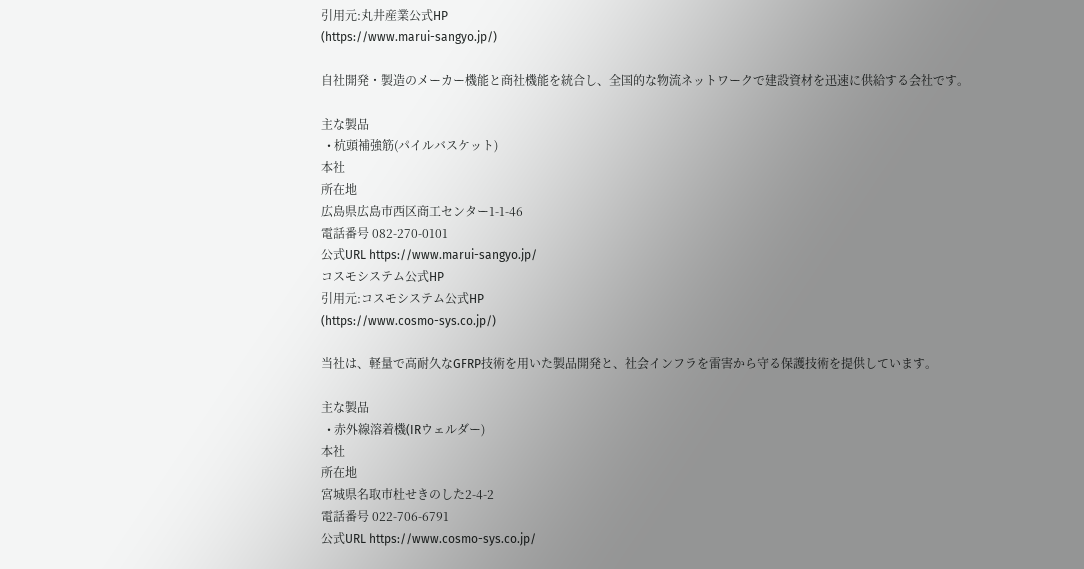引用元:丸井産業公式HP
(https://www.marui-sangyo.jp/)

自社開発・製造のメーカー機能と商社機能を統合し、全国的な物流ネットワークで建設資材を迅速に供給する会社です。

主な製品
  • 杭頭補強筋(パイルバスケット)
本社
所在地
広島県広島市西区商工センター1-1-46
電話番号 082-270-0101
公式URL https://www.marui-sangyo.jp/
コスモシステム公式HP
引用元:コスモシステム公式HP
(https://www.cosmo-sys.co.jp/)

当社は、軽量で高耐久なGFRP技術を用いた製品開発と、社会インフラを雷害から守る保護技術を提供しています。

主な製品
  • 赤外線溶着機(IRウェルダー)
本社
所在地
宮城県名取市杜せきのした2-4-2
電話番号 022-706-6791
公式URL https://www.cosmo-sys.co.jp/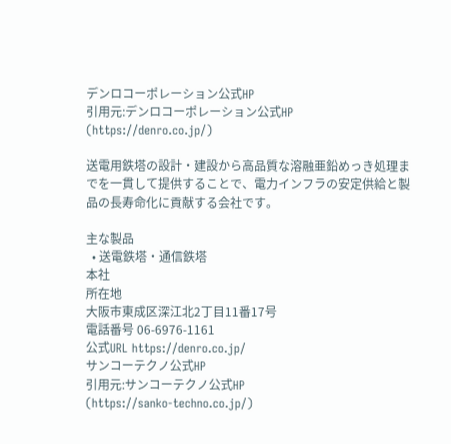デンロコーポレーション公式HP
引用元:デンロコーポレーション公式HP
(https://denro.co.jp/)

送電用鉄塔の設計・建設から高品質な溶融亜鉛めっき処理までを一貫して提供することで、電力インフラの安定供給と製品の長寿命化に貢献する会社です。

主な製品
  • 送電鉄塔・通信鉄塔
本社
所在地
大阪市東成区深江北2丁目11番17号
電話番号 06-6976-1161
公式URL https://denro.co.jp/
サンコーテクノ公式HP
引用元:サンコーテクノ公式HP
(https://sanko-techno.co.jp/)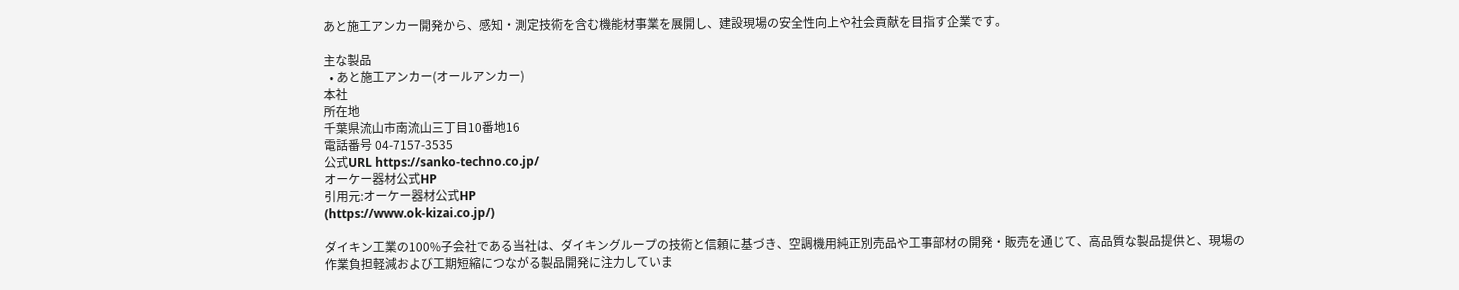あと施工アンカー開発から、感知・測定技術を含む機能材事業を展開し、建設現場の安全性向上や社会貢献を目指す企業です。

主な製品
  • あと施工アンカー(オールアンカー)
本社
所在地
千葉県流山市南流山三丁目10番地16
電話番号 04-7157-3535
公式URL https://sanko-techno.co.jp/
オーケー器材公式HP
引用元:オーケー器材公式HP
(https://www.ok-kizai.co.jp/)

ダイキン工業の100%子会社である当社は、ダイキングループの技術と信頼に基づき、空調機用純正別売品や工事部材の開発・販売を通じて、高品質な製品提供と、現場の作業負担軽減および工期短縮につながる製品開発に注力していま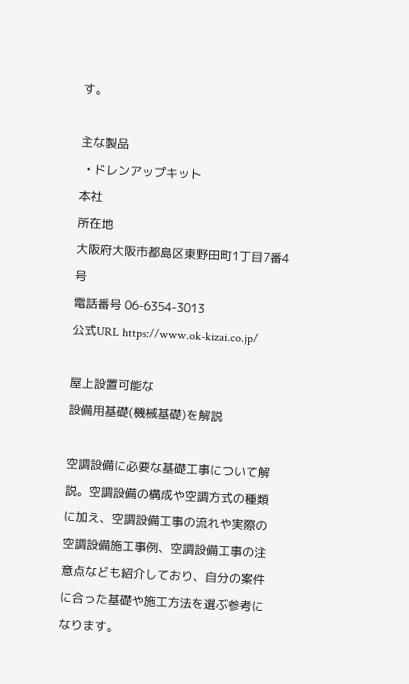す。

主な製品
  • ドレンアップキット
本社
所在地
大阪府大阪市都島区東野田町1丁目7番4号
電話番号 06-6354-3013
公式URL https://www.ok-kizai.co.jp/

屋上設置可能な
設備用基礎(機械基礎)を解説

空調設備に必要な基礎工事について解説。空調設備の構成や空調方式の種類に加え、空調設備工事の流れや実際の空調設備施工事例、空調設備工事の注意点なども紹介しており、自分の案件に合った基礎や施工方法を選ぶ参考になります。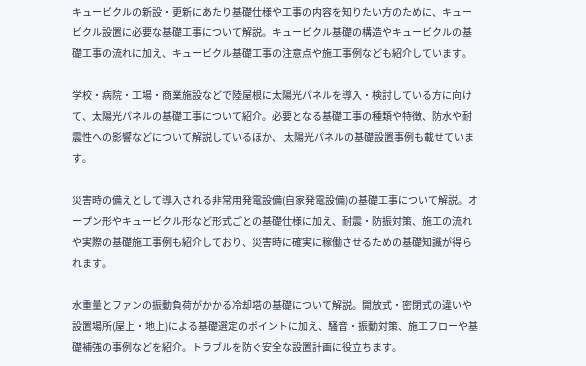キュービクルの新設・更新にあたり基礎仕様や工事の内容を知りたい方のために、キュービクル設置に必要な基礎工事について解説。キュービクル基礎の構造やキュービクルの基礎工事の流れに加え、キュービクル基礎工事の注意点や施工事例なども紹介しています。

学校・病院・工場・商業施設などで陸屋根に太陽光パネルを導入・検討している方に向けて、太陽光パネルの基礎工事について紹介。必要となる基礎工事の種類や特徴、防水や耐震性への影響などについて解説しているほか、 太陽光パネルの基礎設置事例も載せています。

災害時の備えとして導入される非常用発電設備(自家発電設備)の基礎工事について解説。オープン形やキュービクル形など形式ごとの基礎仕様に加え、耐震・防振対策、施工の流れや実際の基礎施工事例も紹介しており、災害時に確実に稼働させるための基礎知識が得られます。

水重量とファンの振動負荷がかかる冷却塔の基礎について解説。開放式・密閉式の違いや設置場所(屋上・地上)による基礎選定のポイントに加え、騒音・振動対策、施工フローや基礎補強の事例などを紹介。トラブルを防ぐ安全な設置計画に役立ちます。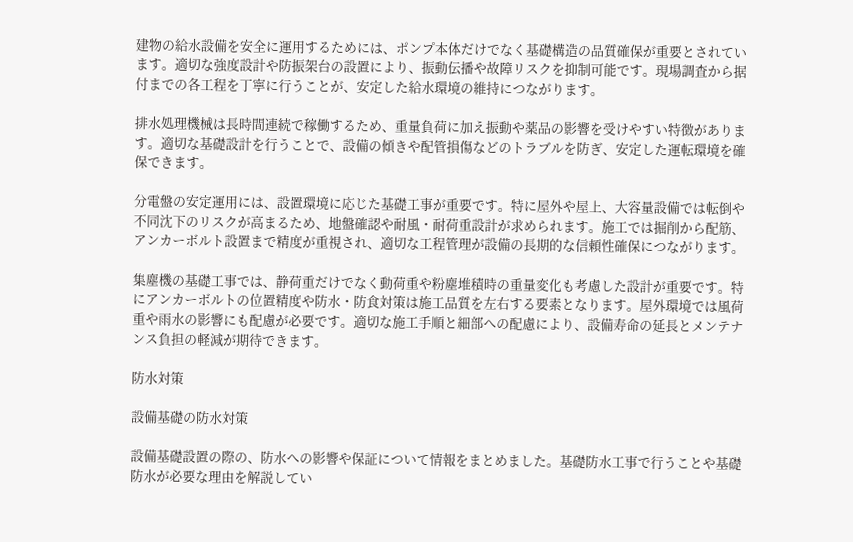建物の給水設備を安全に運用するためには、ポンプ本体だけでなく基礎構造の品質確保が重要とされています。適切な強度設計や防振架台の設置により、振動伝播や故障リスクを抑制可能です。現場調査から据付までの各工程を丁寧に行うことが、安定した給水環境の維持につながります。

排水処理機械は長時間連続で稼働するため、重量負荷に加え振動や薬品の影響を受けやすい特徴があります。適切な基礎設計を行うことで、設備の傾きや配管損傷などのトラブルを防ぎ、安定した運転環境を確保できます。

分電盤の安定運用には、設置環境に応じた基礎工事が重要です。特に屋外や屋上、大容量設備では転倒や不同沈下のリスクが高まるため、地盤確認や耐風・耐荷重設計が求められます。施工では掘削から配筋、アンカーボルト設置まで精度が重視され、適切な工程管理が設備の長期的な信頼性確保につながります。

集塵機の基礎工事では、静荷重だけでなく動荷重や粉塵堆積時の重量変化も考慮した設計が重要です。特にアンカーボルトの位置精度や防水・防食対策は施工品質を左右する要素となります。屋外環境では風荷重や雨水の影響にも配慮が必要です。適切な施工手順と細部への配慮により、設備寿命の延長とメンテナンス負担の軽減が期待できます。

防水対策

設備基礎の防水対策

設備基礎設置の際の、防水への影響や保証について情報をまとめました。基礎防水工事で行うことや基礎防水が必要な理由を解説してい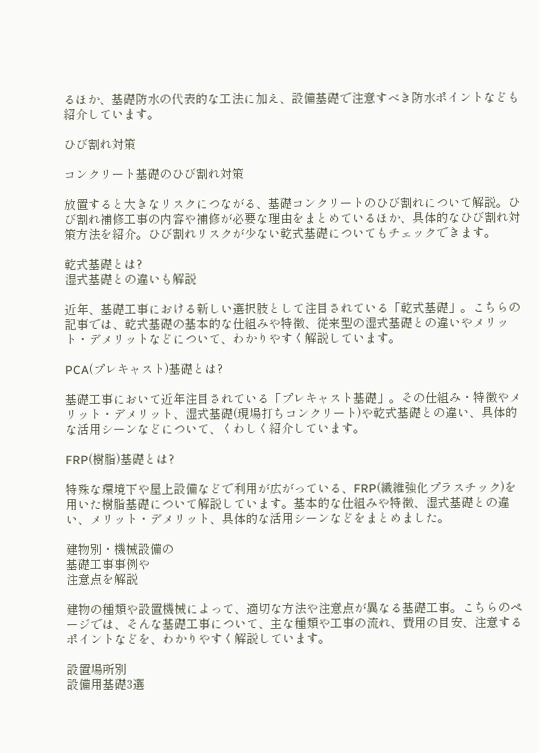るほか、基礎防水の代表的な工法に加え、設備基礎で注意すべき防水ポイントなども紹介しています。

ひび割れ対策

コンクリート基礎のひび割れ対策

放置すると大きなリスクにつながる、基礎コンクリートのひび割れについて解説。ひび割れ補修工事の内容や補修が必要な理由をまとめているほか、具体的なひび割れ対策方法を紹介。ひび割れリスクが少ない乾式基礎についてもチェックできます。

乾式基礎とは?
湿式基礎との違いも解説

近年、基礎工事における新しい選択肢として注目されている「乾式基礎」。こちらの記事では、乾式基礎の基本的な仕組みや特徴、従来型の湿式基礎との違いやメリット・デメリットなどについて、わかりやすく解説しています。

PCA(プレキャスト)基礎とは?

基礎工事において近年注目されている「プレキャスト基礎」。その仕組み・特徴やメリット・デメリット、湿式基礎(現場打ちコンクリート)や乾式基礎との違い、具体的な活用シーンなどについて、くわしく紹介しています。

FRP(樹脂)基礎とは?

特殊な環境下や屋上設備などで利用が広がっている、FRP(繊維強化プラスチック)を用いた樹脂基礎について解説しています。基本的な仕組みや特徴、湿式基礎との違い、メリット・デメリット、具体的な活用シーンなどをまとめました。

建物別・機械設備の
基礎工事事例や
注意点を解説

建物の種類や設置機械によって、適切な方法や注意点が異なる基礎工事。こちらのページでは、そんな基礎工事について、主な種類や工事の流れ、費用の目安、注意するポイントなどを、わかりやすく解説しています。

設置場所別
設備用基礎3選